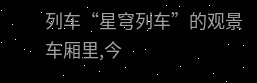列车“星穹列车”的观景车厢里,今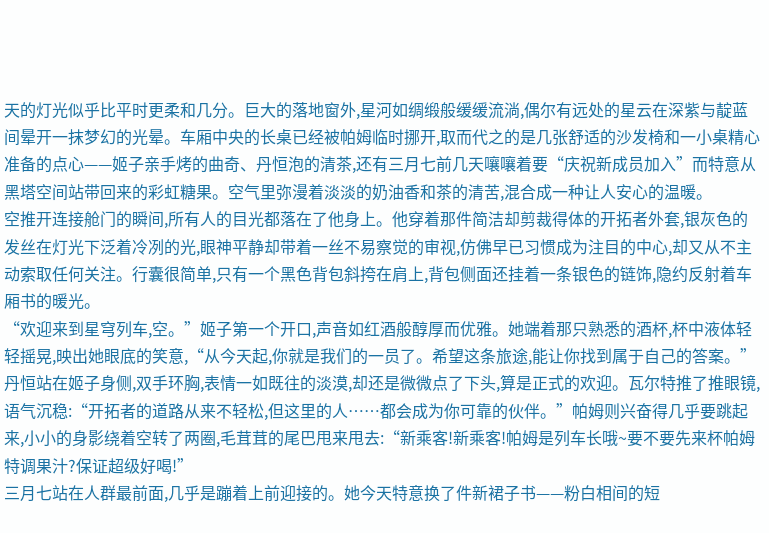天的灯光似乎比平时更柔和几分。巨大的落地窗外,星河如绸缎般缓缓流淌,偶尔有远处的星云在深紫与靛蓝间晕开一抹梦幻的光晕。车厢中央的长桌已经被帕姆临时挪开,取而代之的是几张舒适的沙发椅和一小桌精心准备的点心——姬子亲手烤的曲奇、丹恒泡的清茶,还有三月七前几天嚷嚷着要“庆祝新成员加入”而特意从黑塔空间站带回来的彩虹糖果。空气里弥漫着淡淡的奶油香和茶的清苦,混合成一种让人安心的温暖。
空推开连接舱门的瞬间,所有人的目光都落在了他身上。他穿着那件简洁却剪裁得体的开拓者外套,银灰色的发丝在灯光下泛着冷冽的光,眼神平静却带着一丝不易察觉的审视,仿佛早已习惯成为注目的中心,却又从不主动索取任何关注。行囊很简单,只有一个黑色背包斜挎在肩上,背包侧面还挂着一条银色的链饰,隐约反射着车厢书的暖光。
“欢迎来到星穹列车,空。”姬子第一个开口,声音如红酒般醇厚而优雅。她端着那只熟悉的酒杯,杯中液体轻轻摇晃,映出她眼底的笑意,“从今天起,你就是我们的一员了。希望这条旅途,能让你找到属于自己的答案。”
丹恒站在姬子身侧,双手环胸,表情一如既往的淡漠,却还是微微点了下头,算是正式的欢迎。瓦尔特推了推眼镜,语气沉稳:“开拓者的道路从来不轻松,但这里的人……都会成为你可靠的伙伴。”帕姆则兴奋得几乎要跳起来,小小的身影绕着空转了两圈,毛茸茸的尾巴甩来甩去:“新乘客!新乘客!帕姆是列车长哦~要不要先来杯帕姆特调果汁?保证超级好喝!”
三月七站在人群最前面,几乎是蹦着上前迎接的。她今天特意换了件新裙子书——粉白相间的短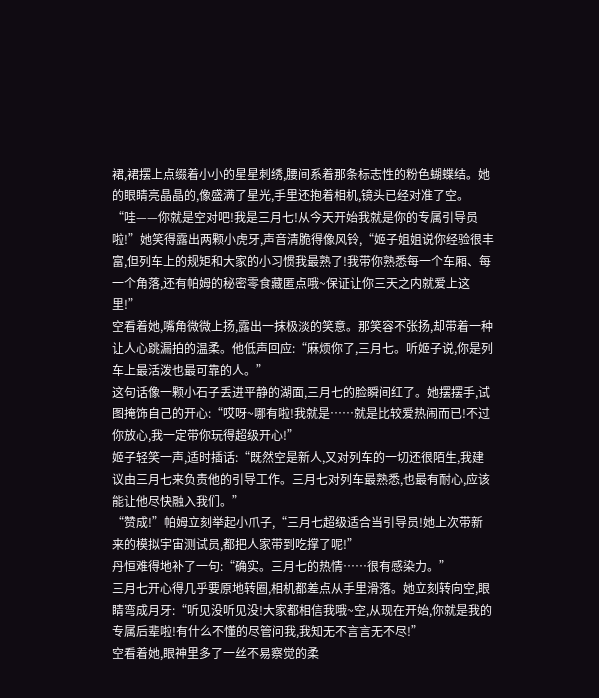裙,裙摆上点缀着小小的星星刺绣,腰间系着那条标志性的粉色蝴蝶结。她的眼睛亮晶晶的,像盛满了星光,手里还抱着相机,镜头已经对准了空。
“哇——你就是空对吧!我是三月七!从今天开始我就是你的专属引导员啦!”她笑得露出两颗小虎牙,声音清脆得像风铃,“姬子姐姐说你经验很丰富,但列车上的规矩和大家的小习惯我最熟了!我带你熟悉每一个车厢、每一个角落,还有帕姆的秘密零食藏匿点哦~保证让你三天之内就爱上这里!”
空看着她,嘴角微微上扬,露出一抹极淡的笑意。那笑容不张扬,却带着一种让人心跳漏拍的温柔。他低声回应:“麻烦你了,三月七。听姬子说,你是列车上最活泼也最可靠的人。”
这句话像一颗小石子丢进平静的湖面,三月七的脸瞬间红了。她摆摆手,试图掩饰自己的开心:“哎呀~哪有啦!我就是……就是比较爱热闹而已!不过你放心,我一定带你玩得超级开心!”
姬子轻笑一声,适时插话:“既然空是新人,又对列车的一切还很陌生,我建议由三月七来负责他的引导工作。三月七对列车最熟悉,也最有耐心,应该能让他尽快融入我们。”
“赞成!”帕姆立刻举起小爪子,“三月七超级适合当引导员!她上次带新来的模拟宇宙测试员,都把人家带到吃撑了呢!”
丹恒难得地补了一句:“确实。三月七的热情……很有感染力。”
三月七开心得几乎要原地转圈,相机都差点从手里滑落。她立刻转向空,眼睛弯成月牙:“听见没听见没!大家都相信我哦~空,从现在开始,你就是我的专属后辈啦!有什么不懂的尽管问我,我知无不言言无不尽!”
空看着她,眼神里多了一丝不易察觉的柔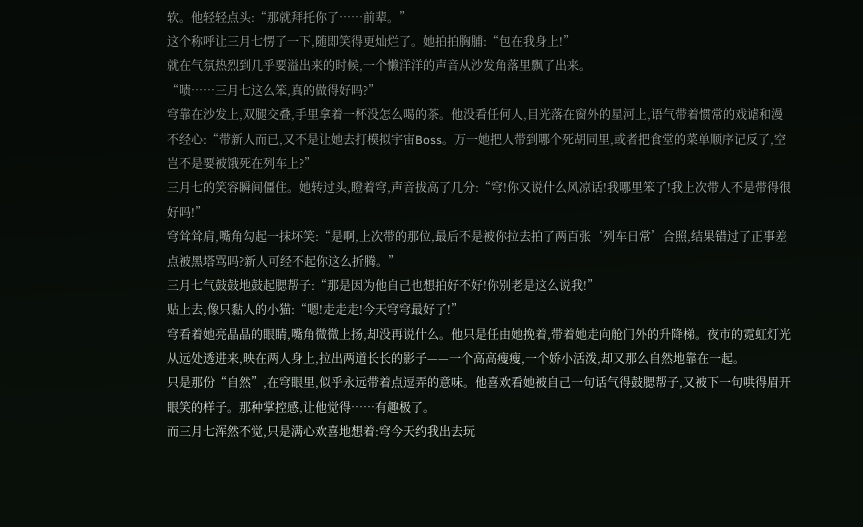软。他轻轻点头:“那就拜托你了……前辈。”
这个称呼让三月七愣了一下,随即笑得更灿烂了。她拍拍胸脯:“包在我身上!”
就在气氛热烈到几乎要溢出来的时候,一个懒洋洋的声音从沙发角落里飘了出来。
“啧……三月七这么笨,真的做得好吗?”
穹靠在沙发上,双腿交叠,手里拿着一杯没怎么喝的茶。他没看任何人,目光落在窗外的星河上,语气带着惯常的戏谑和漫不经心:“带新人而已,又不是让她去打模拟宇宙Boss。万一她把人带到哪个死胡同里,或者把食堂的菜单顺序记反了,空岂不是要被饿死在列车上?”
三月七的笑容瞬间僵住。她转过头,瞪着穹,声音拔高了几分:“穹!你又说什么风凉话!我哪里笨了!我上次带人不是带得很好吗!”
穹耸耸肩,嘴角勾起一抹坏笑:“是啊,上次带的那位,最后不是被你拉去拍了两百张‘列车日常’合照,结果错过了正事差点被黑塔骂吗?新人可经不起你这么折腾。”
三月七气鼓鼓地鼓起腮帮子:“那是因为他自己也想拍好不好!你别老是这么说我!”
贴上去,像只黏人的小猫:“嗯!走走走!今天穹穹最好了!”
穹看着她亮晶晶的眼睛,嘴角微微上扬,却没再说什么。他只是任由她挽着,带着她走向舱门外的升降梯。夜市的霓虹灯光从远处透进来,映在两人身上,拉出两道长长的影子——一个高高瘦瘦,一个娇小活泼,却又那么自然地靠在一起。
只是那份“自然”,在穹眼里,似乎永远带着点逗弄的意味。他喜欢看她被自己一句话气得鼓腮帮子,又被下一句哄得眉开眼笑的样子。那种掌控感,让他觉得……有趣极了。
而三月七浑然不觉,只是满心欢喜地想着:穹今天约我出去玩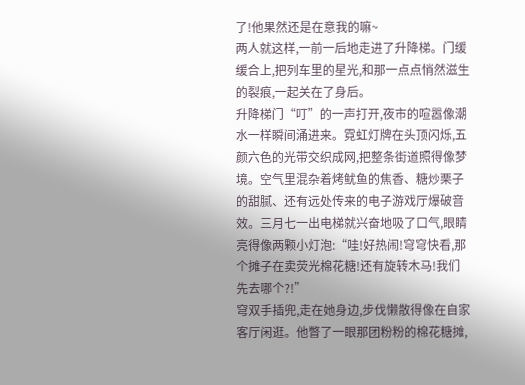了!他果然还是在意我的嘛~
两人就这样,一前一后地走进了升降梯。门缓缓合上,把列车里的星光,和那一点点悄然滋生的裂痕,一起关在了身后。
升降梯门“叮”的一声打开,夜市的喧嚣像潮水一样瞬间涌进来。霓虹灯牌在头顶闪烁,五颜六色的光带交织成网,把整条街道照得像梦境。空气里混杂着烤鱿鱼的焦香、糖炒栗子的甜腻、还有远处传来的电子游戏厅爆破音效。三月七一出电梯就兴奋地吸了口气,眼睛亮得像两颗小灯泡:“哇!好热闹!穹穹快看,那个摊子在卖荧光棉花糖!还有旋转木马!我们先去哪个?!”
穹双手插兜,走在她身边,步伐懒散得像在自家客厅闲逛。他瞥了一眼那团粉粉的棉花糖摊,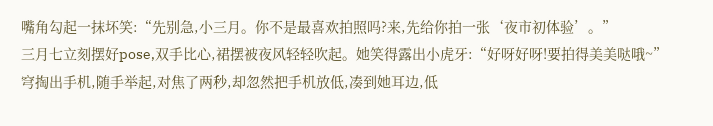嘴角勾起一抹坏笑:“先别急,小三月。你不是最喜欢拍照吗?来,先给你拍一张‘夜市初体验’。”
三月七立刻摆好pose,双手比心,裙摆被夜风轻轻吹起。她笑得露出小虎牙:“好呀好呀!要拍得美美哒哦~”
穹掏出手机,随手举起,对焦了两秒,却忽然把手机放低,凑到她耳边,低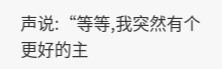声说:“等等,我突然有个更好的主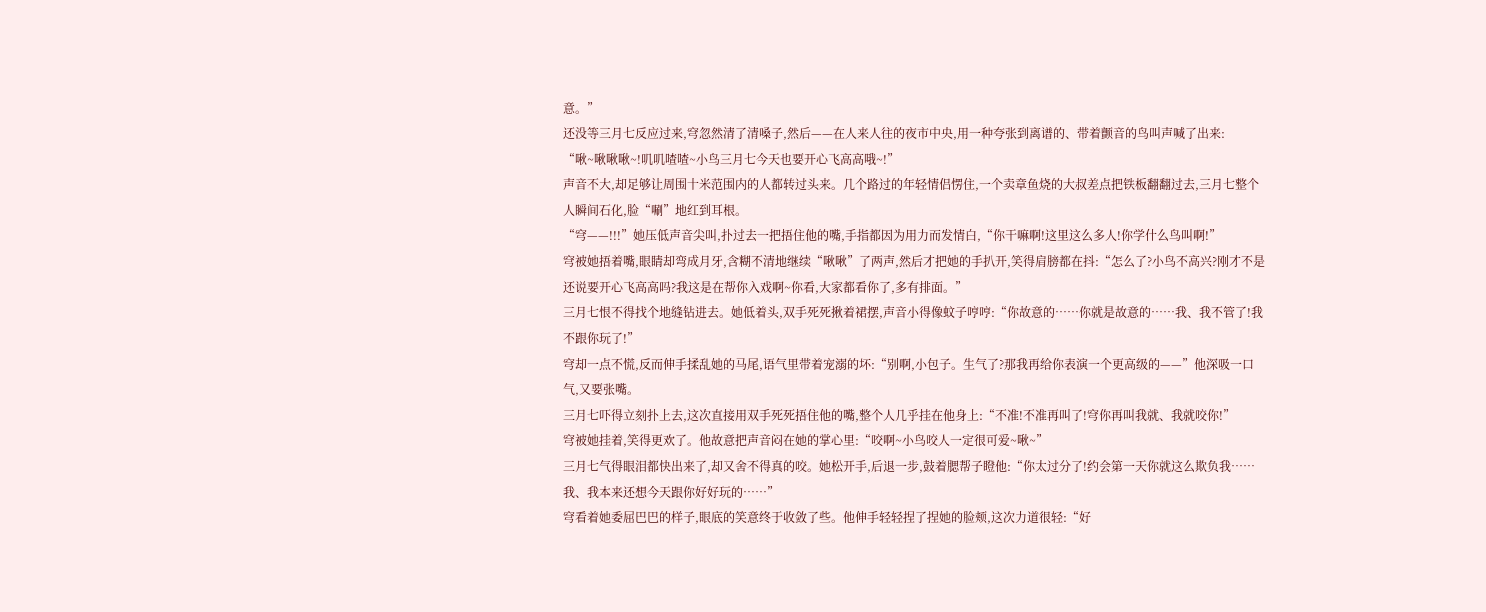意。”
还没等三月七反应过来,穹忽然清了清嗓子,然后——在人来人往的夜市中央,用一种夸张到离谱的、带着颤音的鸟叫声喊了出来:
“啾~啾啾啾~!叽叽喳喳~小鸟三月七今天也要开心飞高高哦~!”
声音不大,却足够让周围十米范围内的人都转过头来。几个路过的年轻情侣愣住,一个卖章鱼烧的大叔差点把铁板翻翻过去,三月七整个人瞬间石化,脸“唰”地红到耳根。
“穹——!!!”她压低声音尖叫,扑过去一把捂住他的嘴,手指都因为用力而发情白,“你干嘛啊!这里这么多人!你学什么鸟叫啊!”
穹被她捂着嘴,眼睛却弯成月牙,含糊不清地继续“啾啾”了两声,然后才把她的手扒开,笑得肩膀都在抖:“怎么了?小鸟不高兴?刚才不是还说要开心飞高高吗?我这是在帮你入戏啊~你看,大家都看你了,多有排面。”
三月七恨不得找个地缝钻进去。她低着头,双手死死揪着裙摆,声音小得像蚊子哼哼:“你故意的……你就是故意的……我、我不管了!我不跟你玩了!”
穹却一点不慌,反而伸手揉乱她的马尾,语气里带着宠溺的坏:“别啊,小包子。生气了?那我再给你表演一个更高级的——”他深吸一口气,又要张嘴。
三月七吓得立刻扑上去,这次直接用双手死死捂住他的嘴,整个人几乎挂在他身上:“不准!不准再叫了!穹你再叫我就、我就咬你!”
穹被她挂着,笑得更欢了。他故意把声音闷在她的掌心里:“咬啊~小鸟咬人一定很可爱~啾~”
三月七气得眼泪都快出来了,却又舍不得真的咬。她松开手,后退一步,鼓着腮帮子瞪他:“你太过分了!约会第一天你就这么欺负我……我、我本来还想今天跟你好好玩的……”
穹看着她委屈巴巴的样子,眼底的笑意终于收敛了些。他伸手轻轻捏了捏她的脸颊,这次力道很轻:“好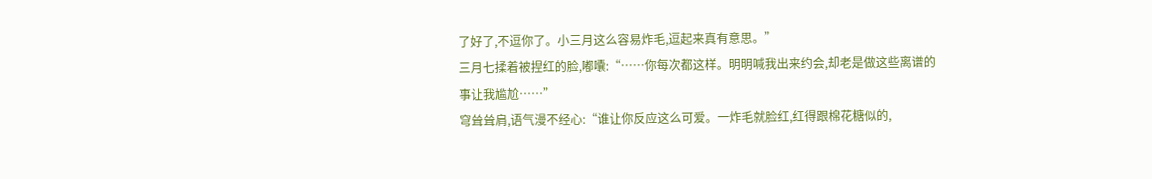了好了,不逗你了。小三月这么容易炸毛,逗起来真有意思。”
三月七揉着被捏红的脸,嘟囔:“……你每次都这样。明明喊我出来约会,却老是做这些离谱的事让我尴尬……”
穹耸耸肩,语气漫不经心:“谁让你反应这么可爱。一炸毛就脸红,红得跟棉花糖似的,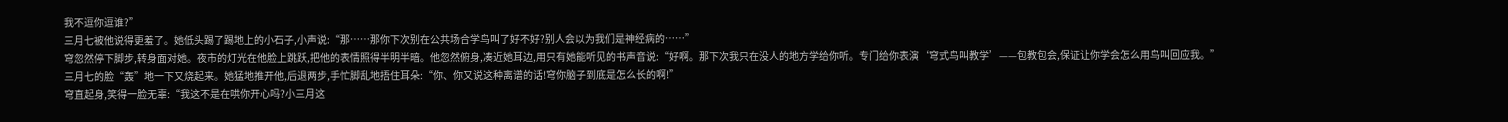我不逗你逗谁?”
三月七被他说得更羞了。她低头踢了踢地上的小石子,小声说:“那……那你下次别在公共场合学鸟叫了好不好?别人会以为我们是神经病的……”
穹忽然停下脚步,转身面对她。夜市的灯光在他脸上跳跃,把他的表情照得半明半暗。他忽然俯身,凑近她耳边,用只有她能听见的书声音说:“好啊。那下次我只在没人的地方学给你听。专门给你表演‘穹式鸟叫教学’——包教包会,保证让你学会怎么用鸟叫回应我。”
三月七的脸“轰”地一下又烧起来。她猛地推开他,后退两步,手忙脚乱地捂住耳朵:“你、你又说这种离谱的话!穹你脑子到底是怎么长的啊!”
穹直起身,笑得一脸无辜:“我这不是在哄你开心吗?小三月这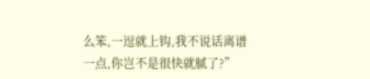么笨,一逗就上钩,我不说话离谱一点,你岂不是很快就腻了?”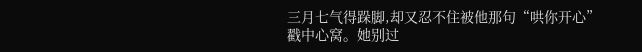三月七气得跺脚,却又忍不住被他那句“哄你开心”戳中心窝。她别过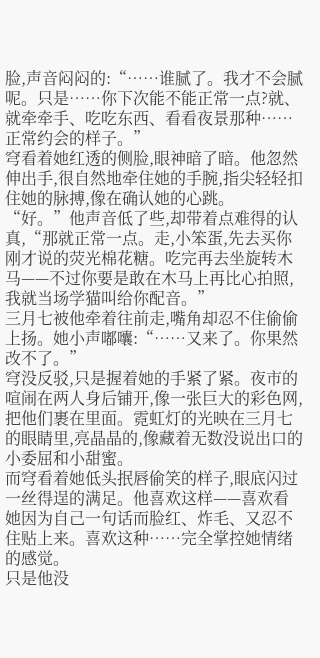脸,声音闷闷的:“……谁腻了。我才不会腻呢。只是……你下次能不能正常一点?就、就牵牵手、吃吃东西、看看夜景那种……正常约会的样子。”
穹看着她红透的侧脸,眼神暗了暗。他忽然伸出手,很自然地牵住她的手腕,指尖轻轻扣住她的脉搏,像在确认她的心跳。
“好。”他声音低了些,却带着点难得的认真,“那就正常一点。走,小笨蛋,先去买你刚才说的荧光棉花糖。吃完再去坐旋转木马——不过你要是敢在木马上再比心拍照,我就当场学猫叫给你配音。”
三月七被他牵着往前走,嘴角却忍不住偷偷上扬。她小声嘟囔:“……又来了。你果然改不了。”
穹没反驳,只是握着她的手紧了紧。夜市的喧闹在两人身后铺开,像一张巨大的彩色网,把他们裹在里面。霓虹灯的光映在三月七的眼睛里,亮晶晶的,像藏着无数没说出口的小委屈和小甜蜜。
而穹看着她低头抿唇偷笑的样子,眼底闪过一丝得逞的满足。他喜欢这样——喜欢看她因为自己一句话而脸红、炸毛、又忍不住贴上来。喜欢这种……完全掌控她情绪的感觉。
只是他没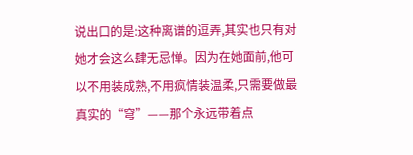说出口的是:这种离谱的逗弄,其实也只有对她才会这么肆无忌惮。因为在她面前,他可以不用装成熟,不用疯情装温柔,只需要做最真实的“穹”——那个永远带着点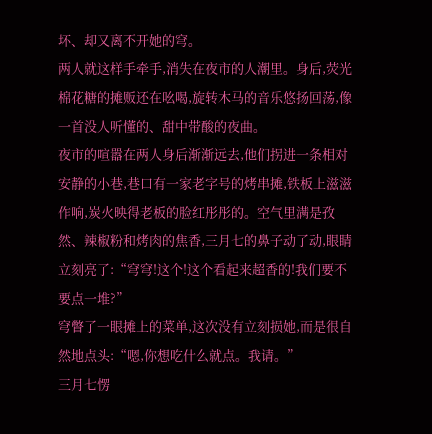坏、却又离不开她的穹。
两人就这样手牵手,消失在夜市的人潮里。身后,荧光棉花糖的摊贩还在吆喝,旋转木马的音乐悠扬回荡,像一首没人听懂的、甜中带酸的夜曲。
夜市的喧嚣在两人身后渐渐远去,他们拐进一条相对安静的小巷,巷口有一家老字号的烤串摊,铁板上滋滋作响,炭火映得老板的脸红彤彤的。空气里满是孜然、辣椒粉和烤肉的焦香,三月七的鼻子动了动,眼睛立刻亮了:“穹穹!这个!这个看起来超香的!我们要不要点一堆?”
穹瞥了一眼摊上的菜单,这次没有立刻损她,而是很自然地点头:“嗯,你想吃什么就点。我请。”
三月七愣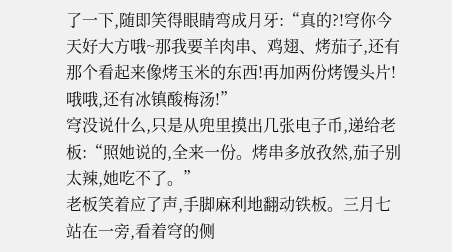了一下,随即笑得眼睛弯成月牙:“真的?!穹你今天好大方哦~那我要羊肉串、鸡翅、烤茄子,还有那个看起来像烤玉米的东西!再加两份烤馒头片!哦哦,还有冰镇酸梅汤!”
穹没说什么,只是从兜里摸出几张电子币,递给老板:“照她说的,全来一份。烤串多放孜然,茄子别太辣,她吃不了。”
老板笑着应了声,手脚麻利地翻动铁板。三月七站在一旁,看着穹的侧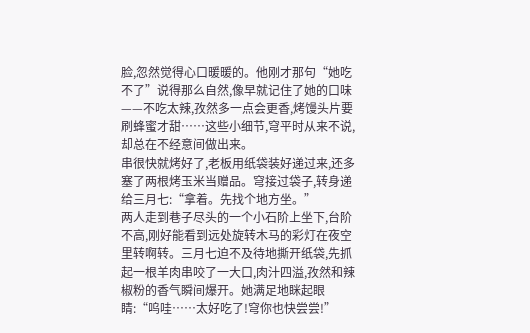脸,忽然觉得心口暖暖的。他刚才那句“她吃不了”说得那么自然,像早就记住了她的口味——不吃太辣,孜然多一点会更香,烤馒头片要刷蜂蜜才甜……这些小细节,穹平时从来不说,却总在不经意间做出来。
串很快就烤好了,老板用纸袋装好递过来,还多塞了两根烤玉米当赠品。穹接过袋子,转身递给三月七:“拿着。先找个地方坐。”
两人走到巷子尽头的一个小石阶上坐下,台阶不高,刚好能看到远处旋转木马的彩灯在夜空里转啊转。三月七迫不及待地撕开纸袋,先抓起一根羊肉串咬了一大口,肉汁四溢,孜然和辣椒粉的香气瞬间爆开。她满足地眯起眼睛:“呜哇……太好吃了!穹你也快尝尝!”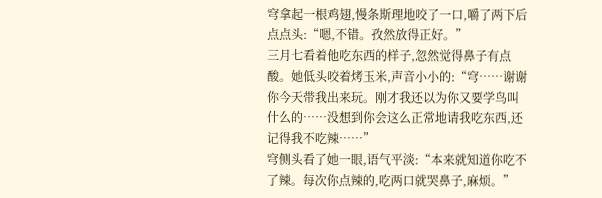穹拿起一根鸡翅,慢条斯理地咬了一口,嚼了两下后点点头:“嗯,不错。孜然放得正好。”
三月七看着他吃东西的样子,忽然觉得鼻子有点酸。她低头咬着烤玉米,声音小小的:“穹……谢谢你今天带我出来玩。刚才我还以为你又要学鸟叫什么的……没想到你会这么正常地请我吃东西,还记得我不吃辣……”
穹侧头看了她一眼,语气平淡:“本来就知道你吃不了辣。每次你点辣的,吃两口就哭鼻子,麻烦。”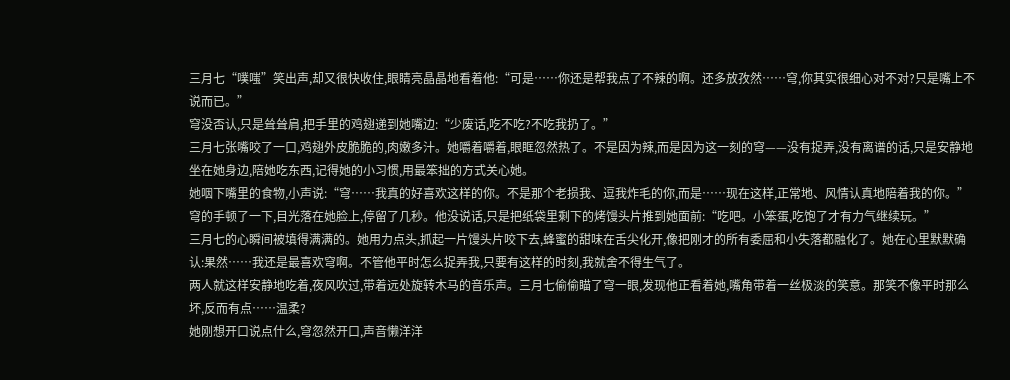三月七“噗嗤”笑出声,却又很快收住,眼睛亮晶晶地看着他:“可是……你还是帮我点了不辣的啊。还多放孜然……穹,你其实很细心对不对?只是嘴上不说而已。”
穹没否认,只是耸耸肩,把手里的鸡翅递到她嘴边:“少废话,吃不吃?不吃我扔了。”
三月七张嘴咬了一口,鸡翅外皮脆脆的,肉嫩多汁。她嚼着嚼着,眼眶忽然热了。不是因为辣,而是因为这一刻的穹——没有捉弄,没有离谱的话,只是安静地坐在她身边,陪她吃东西,记得她的小习惯,用最笨拙的方式关心她。
她咽下嘴里的食物,小声说:“穹……我真的好喜欢这样的你。不是那个老损我、逗我炸毛的你,而是……现在这样,正常地、风情认真地陪着我的你。”
穹的手顿了一下,目光落在她脸上,停留了几秒。他没说话,只是把纸袋里剩下的烤馒头片推到她面前:“吃吧。小笨蛋,吃饱了才有力气继续玩。”
三月七的心瞬间被填得满满的。她用力点头,抓起一片馒头片咬下去,蜂蜜的甜味在舌尖化开,像把刚才的所有委屈和小失落都融化了。她在心里默默确认:果然……我还是最喜欢穹啊。不管他平时怎么捉弄我,只要有这样的时刻,我就舍不得生气了。
两人就这样安静地吃着,夜风吹过,带着远处旋转木马的音乐声。三月七偷偷瞄了穹一眼,发现他正看着她,嘴角带着一丝极淡的笑意。那笑不像平时那么坏,反而有点……温柔?
她刚想开口说点什么,穹忽然开口,声音懒洋洋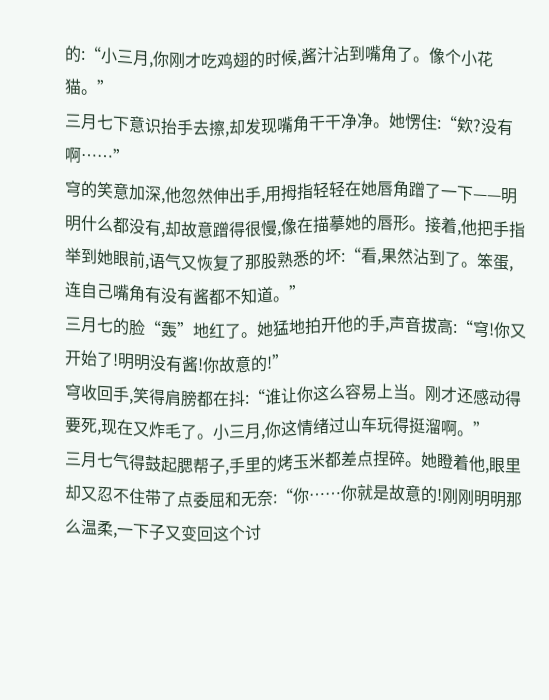的:“小三月,你刚才吃鸡翅的时候,酱汁沾到嘴角了。像个小花猫。”
三月七下意识抬手去擦,却发现嘴角干干净净。她愣住:“欸?没有啊……”
穹的笑意加深,他忽然伸出手,用拇指轻轻在她唇角蹭了一下——明明什么都没有,却故意蹭得很慢,像在描摹她的唇形。接着,他把手指举到她眼前,语气又恢复了那股熟悉的坏:“看,果然沾到了。笨蛋,连自己嘴角有没有酱都不知道。”
三月七的脸“轰”地红了。她猛地拍开他的手,声音拔高:“穹!你又开始了!明明没有酱!你故意的!”
穹收回手,笑得肩膀都在抖:“谁让你这么容易上当。刚才还感动得要死,现在又炸毛了。小三月,你这情绪过山车玩得挺溜啊。”
三月七气得鼓起腮帮子,手里的烤玉米都差点捏碎。她瞪着他,眼里却又忍不住带了点委屈和无奈:“你……你就是故意的!刚刚明明那么温柔,一下子又变回这个讨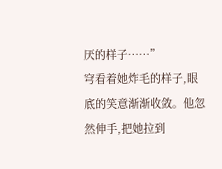厌的样子……”
穹看着她炸毛的样子,眼底的笑意渐渐收敛。他忽然伸手,把她拉到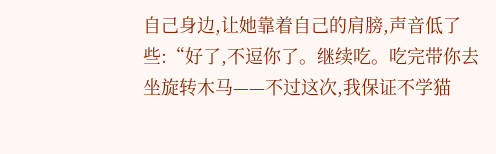自己身边,让她靠着自己的肩膀,声音低了些:“好了,不逗你了。继续吃。吃完带你去坐旋转木马——不过这次,我保证不学猫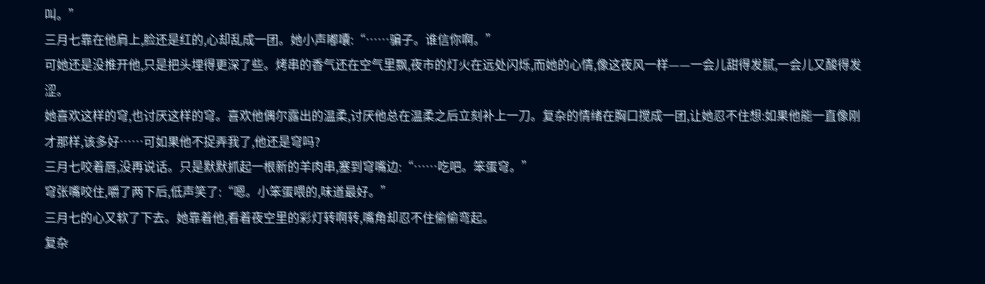叫。”
三月七靠在他肩上,脸还是红的,心却乱成一团。她小声嘟囔:“……骗子。谁信你啊。”
可她还是没推开他,只是把头埋得更深了些。烤串的香气还在空气里飘,夜市的灯火在远处闪烁,而她的心情,像这夜风一样——一会儿甜得发腻,一会儿又酸得发涩。
她喜欢这样的穹,也讨厌这样的穹。喜欢他偶尔露出的温柔,讨厌他总在温柔之后立刻补上一刀。复杂的情绪在胸口搅成一团,让她忍不住想:如果他能一直像刚才那样,该多好……可如果他不捉弄我了,他还是穹吗?
三月七咬着唇,没再说话。只是默默抓起一根新的羊肉串,塞到穹嘴边:“……吃吧。笨蛋穹。”
穹张嘴咬住,嚼了两下后,低声笑了:“嗯。小笨蛋喂的,味道最好。”
三月七的心又软了下去。她靠着他,看着夜空里的彩灯转啊转,嘴角却忍不住偷偷弯起。
复杂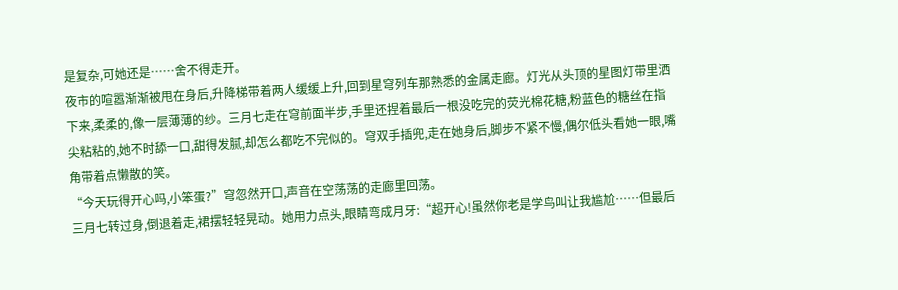是复杂,可她还是……舍不得走开。
夜市的喧嚣渐渐被甩在身后,升降梯带着两人缓缓上升,回到星穹列车那熟悉的金属走廊。灯光从头顶的星图灯带里洒下来,柔柔的,像一层薄薄的纱。三月七走在穹前面半步,手里还捏着最后一根没吃完的荧光棉花糖,粉蓝色的糖丝在指尖粘粘的,她不时舔一口,甜得发腻,却怎么都吃不完似的。穹双手插兜,走在她身后,脚步不紧不慢,偶尔低头看她一眼,嘴角带着点懒散的笑。
“今天玩得开心吗,小笨蛋?”穹忽然开口,声音在空荡荡的走廊里回荡。
三月七转过身,倒退着走,裙摆轻轻晃动。她用力点头,眼睛弯成月牙:“超开心!虽然你老是学鸟叫让我尴尬……但最后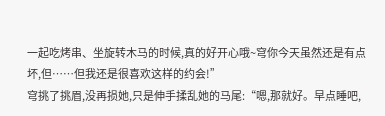一起吃烤串、坐旋转木马的时候,真的好开心哦~穹你今天虽然还是有点坏,但……但我还是很喜欢这样的约会!”
穹挑了挑眉,没再损她,只是伸手揉乱她的马尾:“嗯,那就好。早点睡吧,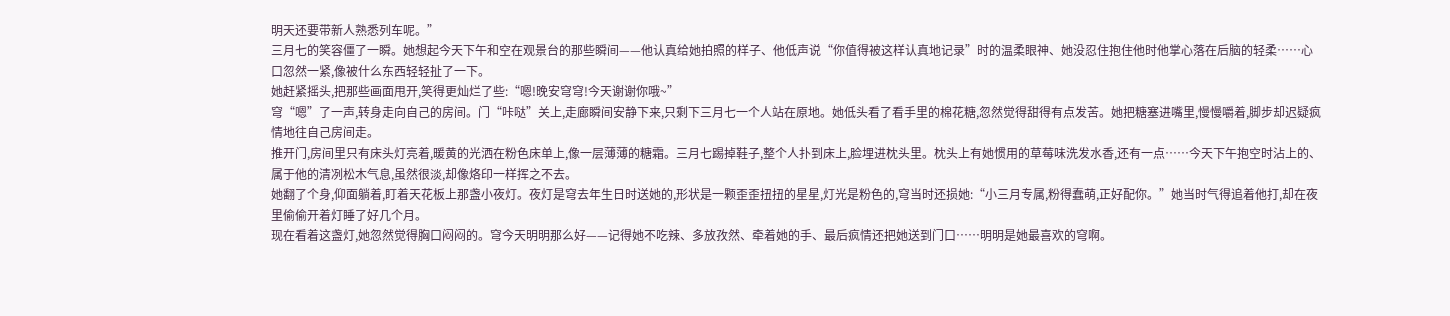明天还要带新人熟悉列车呢。”
三月七的笑容僵了一瞬。她想起今天下午和空在观景台的那些瞬间——他认真给她拍照的样子、他低声说“你值得被这样认真地记录”时的温柔眼神、她没忍住抱住他时他掌心落在后脑的轻柔……心口忽然一紧,像被什么东西轻轻扯了一下。
她赶紧摇头,把那些画面甩开,笑得更灿烂了些:“嗯!晚安穹穹!今天谢谢你哦~”
穹“嗯”了一声,转身走向自己的房间。门“咔哒”关上,走廊瞬间安静下来,只剩下三月七一个人站在原地。她低头看了看手里的棉花糖,忽然觉得甜得有点发苦。她把糖塞进嘴里,慢慢嚼着,脚步却迟疑疯情地往自己房间走。
推开门,房间里只有床头灯亮着,暖黄的光洒在粉色床单上,像一层薄薄的糖霜。三月七踢掉鞋子,整个人扑到床上,脸埋进枕头里。枕头上有她惯用的草莓味洗发水香,还有一点……今天下午抱空时沾上的、属于他的清冽松木气息,虽然很淡,却像烙印一样挥之不去。
她翻了个身,仰面躺着,盯着天花板上那盏小夜灯。夜灯是穹去年生日时送她的,形状是一颗歪歪扭扭的星星,灯光是粉色的,穹当时还损她:“小三月专属,粉得蠢萌,正好配你。”她当时气得追着他打,却在夜里偷偷开着灯睡了好几个月。
现在看着这盏灯,她忽然觉得胸口闷闷的。穹今天明明那么好——记得她不吃辣、多放孜然、牵着她的手、最后疯情还把她送到门口……明明是她最喜欢的穹啊。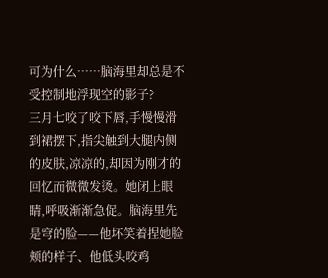可为什么……脑海里却总是不受控制地浮现空的影子?
三月七咬了咬下唇,手慢慢滑到裙摆下,指尖触到大腿内侧的皮肤,凉凉的,却因为刚才的回忆而微微发烫。她闭上眼睛,呼吸渐渐急促。脑海里先是穹的脸——他坏笑着捏她脸颊的样子、他低头咬鸡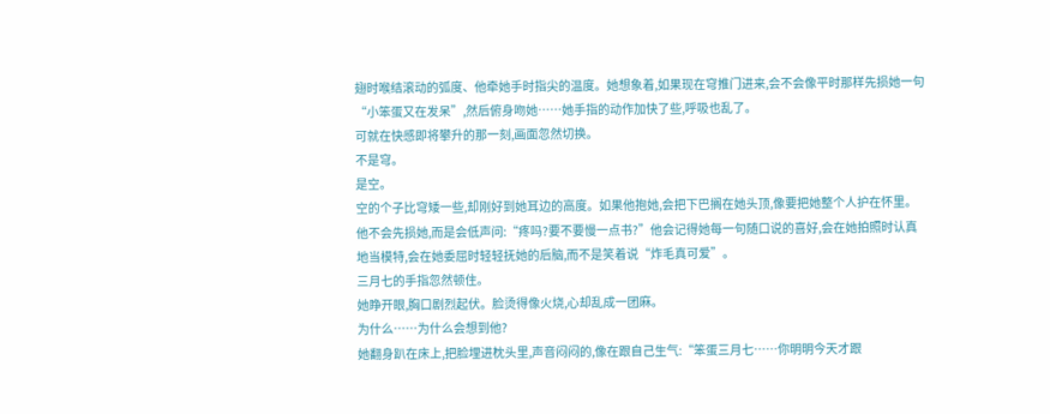翅时喉结滚动的弧度、他牵她手时指尖的温度。她想象着,如果现在穹推门进来,会不会像平时那样先损她一句“小笨蛋又在发呆”,然后俯身吻她……她手指的动作加快了些,呼吸也乱了。
可就在快感即将攀升的那一刻,画面忽然切换。
不是穹。
是空。
空的个子比穹矮一些,却刚好到她耳边的高度。如果他抱她,会把下巴搁在她头顶,像要把她整个人护在怀里。他不会先损她,而是会低声问:“疼吗?要不要慢一点书?”他会记得她每一句随口说的喜好,会在她拍照时认真地当模特,会在她委屈时轻轻抚她的后脑,而不是笑着说“炸毛真可爱”。
三月七的手指忽然顿住。
她睁开眼,胸口剧烈起伏。脸烫得像火烧,心却乱成一团麻。
为什么……为什么会想到他?
她翻身趴在床上,把脸埋进枕头里,声音闷闷的,像在跟自己生气:“笨蛋三月七……你明明今天才跟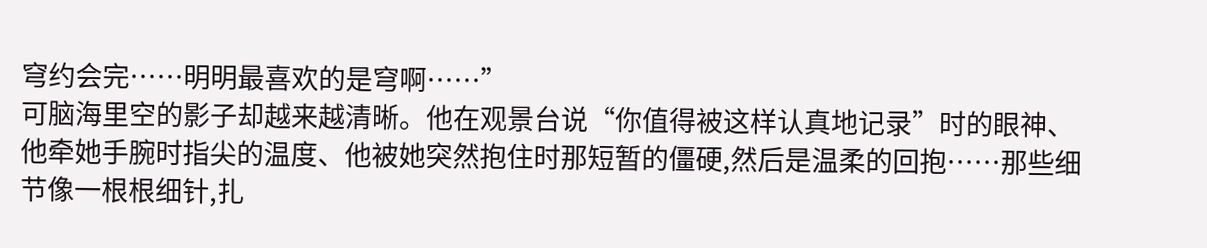穹约会完……明明最喜欢的是穹啊……”
可脑海里空的影子却越来越清晰。他在观景台说“你值得被这样认真地记录”时的眼神、他牵她手腕时指尖的温度、他被她突然抱住时那短暂的僵硬,然后是温柔的回抱……那些细节像一根根细针,扎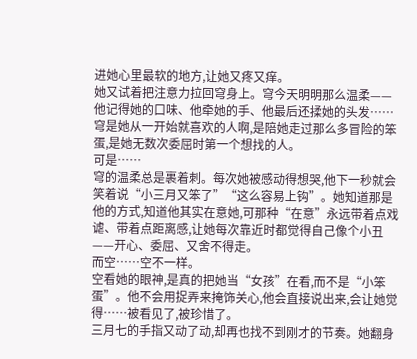进她心里最软的地方,让她又疼又痒。
她又试着把注意力拉回穹身上。穹今天明明那么温柔——他记得她的口味、他牵她的手、他最后还揉她的头发……穹是她从一开始就喜欢的人啊,是陪她走过那么多冒险的笨蛋,是她无数次委屈时第一个想找的人。
可是……
穹的温柔总是裹着刺。每次她被感动得想哭,他下一秒就会笑着说“小三月又笨了”“这么容易上钩”。她知道那是他的方式,知道他其实在意她,可那种“在意”永远带着点戏谑、带着点距离感,让她每次靠近时都觉得自己像个小丑——开心、委屈、又舍不得走。
而空……空不一样。
空看她的眼神,是真的把她当“女孩”在看,而不是“小笨蛋”。他不会用捉弄来掩饰关心,他会直接说出来,会让她觉得……被看见了,被珍惜了。
三月七的手指又动了动,却再也找不到刚才的节奏。她翻身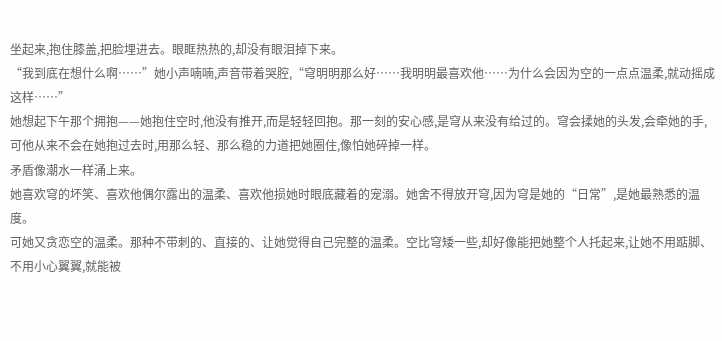坐起来,抱住膝盖,把脸埋进去。眼眶热热的,却没有眼泪掉下来。
“我到底在想什么啊……”她小声喃喃,声音带着哭腔,“穹明明那么好……我明明最喜欢他……为什么会因为空的一点点温柔,就动摇成这样……”
她想起下午那个拥抱——她抱住空时,他没有推开,而是轻轻回抱。那一刻的安心感,是穹从来没有给过的。穹会揉她的头发,会牵她的手,可他从来不会在她抱过去时,用那么轻、那么稳的力道把她圈住,像怕她碎掉一样。
矛盾像潮水一样涌上来。
她喜欢穹的坏笑、喜欢他偶尔露出的温柔、喜欢他损她时眼底藏着的宠溺。她舍不得放开穹,因为穹是她的“日常”,是她最熟悉的温度。
可她又贪恋空的温柔。那种不带刺的、直接的、让她觉得自己完整的温柔。空比穹矮一些,却好像能把她整个人托起来,让她不用踮脚、不用小心翼翼,就能被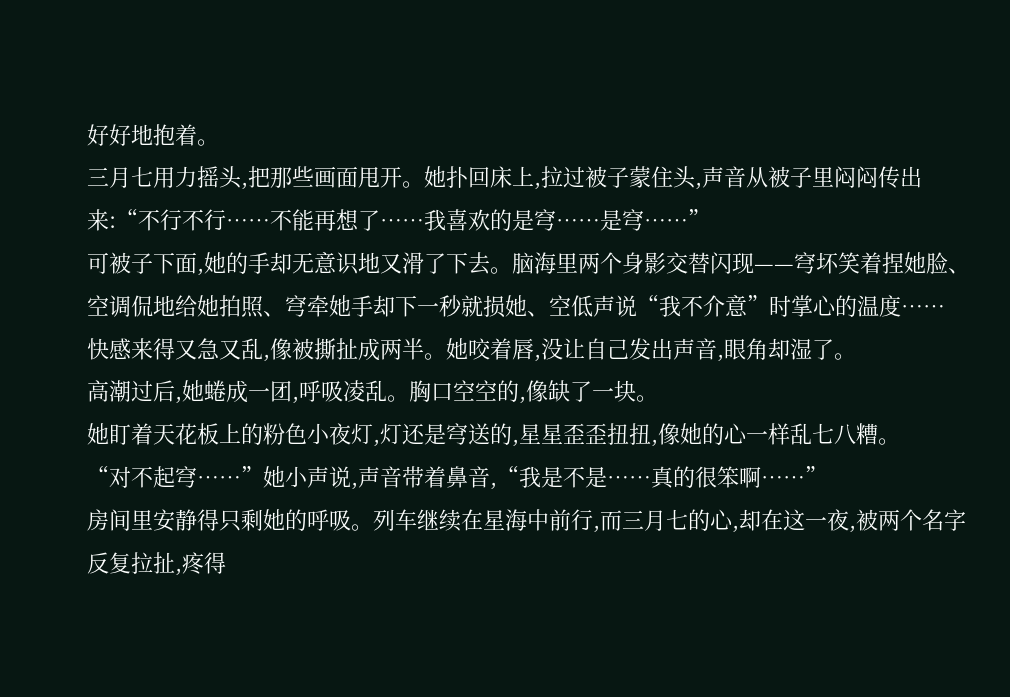好好地抱着。
三月七用力摇头,把那些画面甩开。她扑回床上,拉过被子蒙住头,声音从被子里闷闷传出来:“不行不行……不能再想了……我喜欢的是穹……是穹……”
可被子下面,她的手却无意识地又滑了下去。脑海里两个身影交替闪现——穹坏笑着捏她脸、空调侃地给她拍照、穹牵她手却下一秒就损她、空低声说“我不介意”时掌心的温度……
快感来得又急又乱,像被撕扯成两半。她咬着唇,没让自己发出声音,眼角却湿了。
高潮过后,她蜷成一团,呼吸凌乱。胸口空空的,像缺了一块。
她盯着天花板上的粉色小夜灯,灯还是穹送的,星星歪歪扭扭,像她的心一样乱七八糟。
“对不起穹……”她小声说,声音带着鼻音,“我是不是……真的很笨啊……”
房间里安静得只剩她的呼吸。列车继续在星海中前行,而三月七的心,却在这一夜,被两个名字反复拉扯,疼得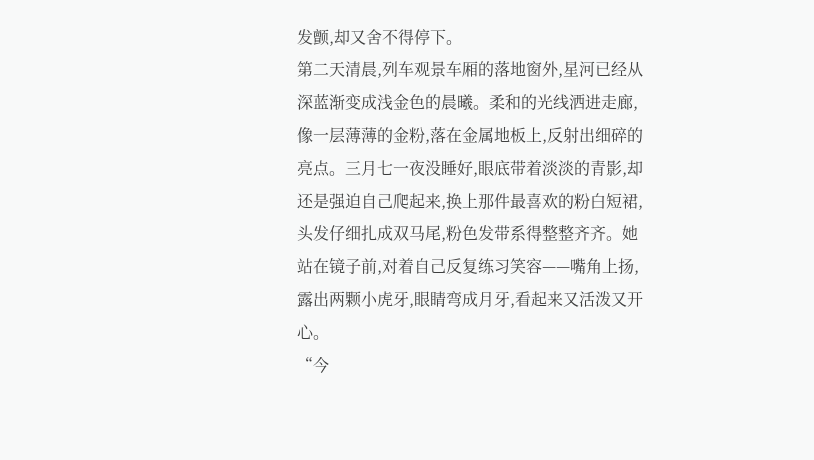发颤,却又舍不得停下。
第二天清晨,列车观景车厢的落地窗外,星河已经从深蓝渐变成浅金色的晨曦。柔和的光线洒进走廊,像一层薄薄的金粉,落在金属地板上,反射出细碎的亮点。三月七一夜没睡好,眼底带着淡淡的青影,却还是强迫自己爬起来,换上那件最喜欢的粉白短裙,头发仔细扎成双马尾,粉色发带系得整整齐齐。她站在镜子前,对着自己反复练习笑容——嘴角上扬,露出两颗小虎牙,眼睛弯成月牙,看起来又活泼又开心。
“今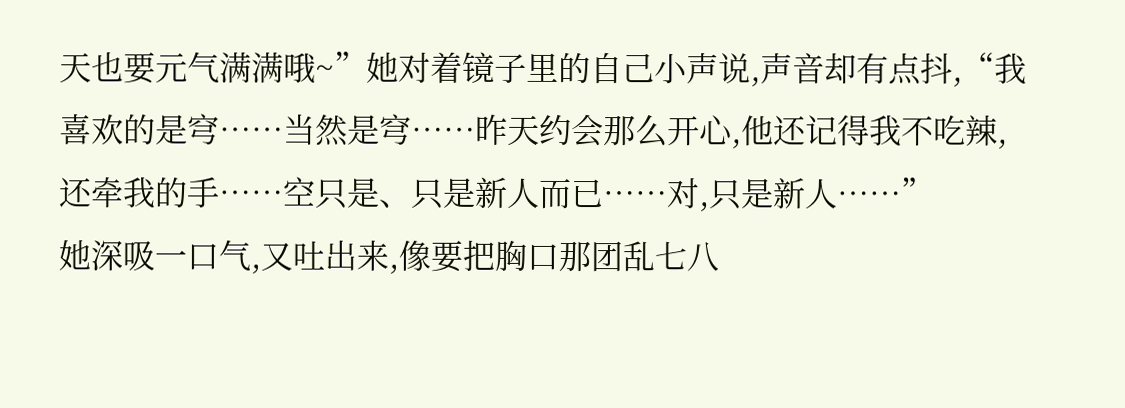天也要元气满满哦~”她对着镜子里的自己小声说,声音却有点抖,“我喜欢的是穹……当然是穹……昨天约会那么开心,他还记得我不吃辣,还牵我的手……空只是、只是新人而已……对,只是新人……”
她深吸一口气,又吐出来,像要把胸口那团乱七八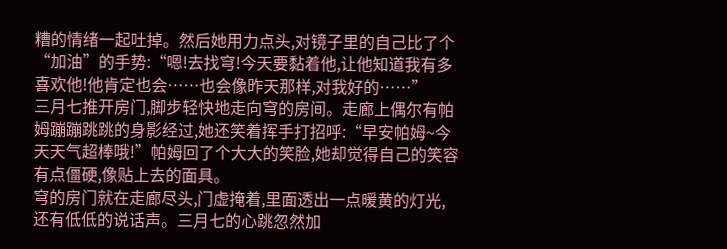糟的情绪一起吐掉。然后她用力点头,对镜子里的自己比了个“加油”的手势:“嗯!去找穹!今天要黏着他,让他知道我有多喜欢他!他肯定也会……也会像昨天那样,对我好的……”
三月七推开房门,脚步轻快地走向穹的房间。走廊上偶尔有帕姆蹦蹦跳跳的身影经过,她还笑着挥手打招呼:“早安帕姆~今天天气超棒哦!”帕姆回了个大大的笑脸,她却觉得自己的笑容有点僵硬,像贴上去的面具。
穹的房门就在走廊尽头,门虚掩着,里面透出一点暖黄的灯光,还有低低的说话声。三月七的心跳忽然加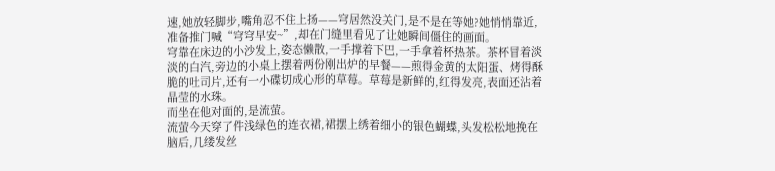速,她放轻脚步,嘴角忍不住上扬——穹居然没关门,是不是在等她?她悄悄靠近,准备推门喊“穹穹早安~”,却在门缝里看见了让她瞬间僵住的画面。
穹靠在床边的小沙发上,姿态懒散,一手撑着下巴,一手拿着杯热茶。茶杯冒着淡淡的白汽,旁边的小桌上摆着两份刚出炉的早餐——煎得金黄的太阳蛋、烤得酥脆的吐司片,还有一小碟切成心形的草莓。草莓是新鲜的,红得发亮,表面还沾着晶莹的水珠。
而坐在他对面的,是流萤。
流萤今天穿了件浅绿色的连衣裙,裙摆上绣着细小的银色蝴蝶,头发松松地挽在脑后,几缕发丝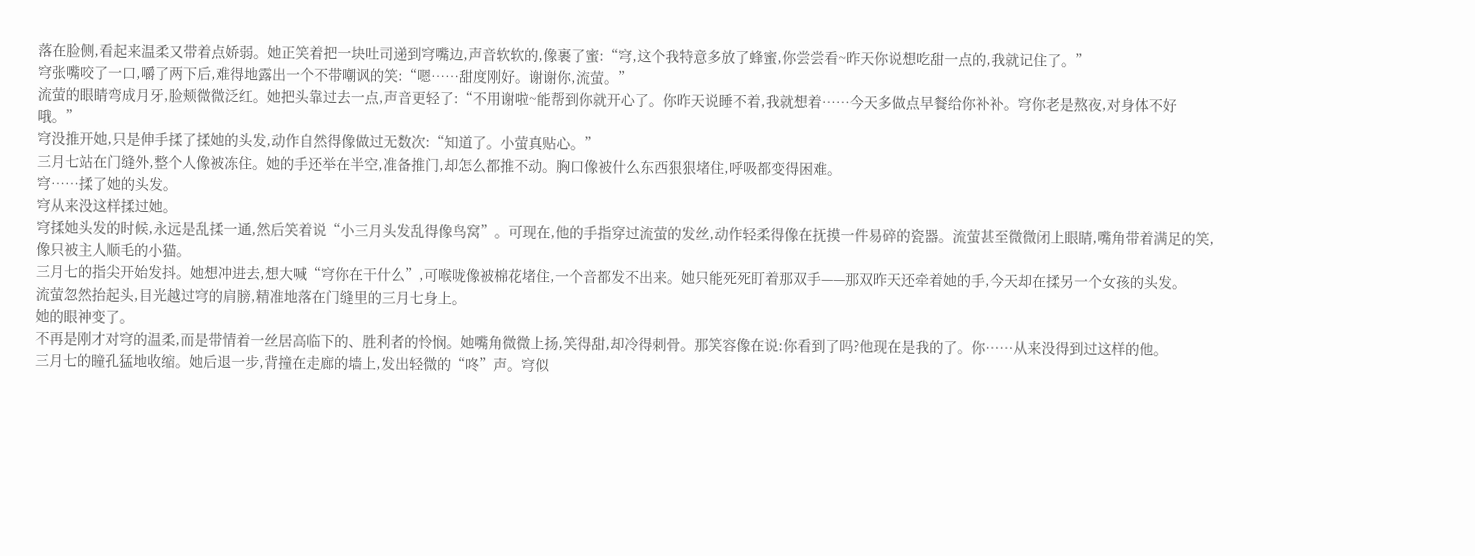落在脸侧,看起来温柔又带着点娇弱。她正笑着把一块吐司递到穹嘴边,声音软软的,像裹了蜜:“穹,这个我特意多放了蜂蜜,你尝尝看~昨天你说想吃甜一点的,我就记住了。”
穹张嘴咬了一口,嚼了两下后,难得地露出一个不带嘲讽的笑:“嗯……甜度刚好。谢谢你,流萤。”
流萤的眼睛弯成月牙,脸颊微微泛红。她把头靠过去一点,声音更轻了:“不用谢啦~能帮到你就开心了。你昨天说睡不着,我就想着……今天多做点早餐给你补补。穹你老是熬夜,对身体不好哦。”
穹没推开她,只是伸手揉了揉她的头发,动作自然得像做过无数次:“知道了。小萤真贴心。”
三月七站在门缝外,整个人像被冻住。她的手还举在半空,准备推门,却怎么都推不动。胸口像被什么东西狠狠堵住,呼吸都变得困难。
穹……揉了她的头发。
穹从来没这样揉过她。
穹揉她头发的时候,永远是乱揉一通,然后笑着说“小三月头发乱得像鸟窝”。可现在,他的手指穿过流萤的发丝,动作轻柔得像在抚摸一件易碎的瓷器。流萤甚至微微闭上眼睛,嘴角带着满足的笑,像只被主人顺毛的小猫。
三月七的指尖开始发抖。她想冲进去,想大喊“穹你在干什么”,可喉咙像被棉花堵住,一个音都发不出来。她只能死死盯着那双手——那双昨天还牵着她的手,今天却在揉另一个女孩的头发。
流萤忽然抬起头,目光越过穹的肩膀,精准地落在门缝里的三月七身上。
她的眼神变了。
不再是刚才对穹的温柔,而是带情着一丝居高临下的、胜利者的怜悯。她嘴角微微上扬,笑得甜,却冷得刺骨。那笑容像在说:你看到了吗?他现在是我的了。你……从来没得到过这样的他。
三月七的瞳孔猛地收缩。她后退一步,背撞在走廊的墙上,发出轻微的“咚”声。穹似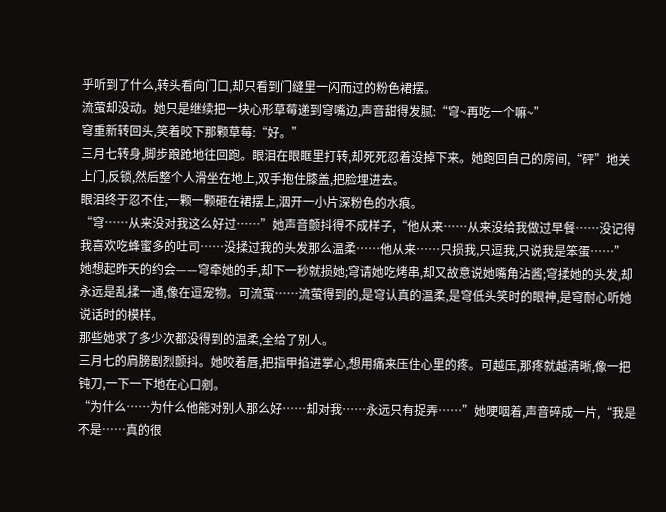乎听到了什么,转头看向门口,却只看到门缝里一闪而过的粉色裙摆。
流萤却没动。她只是继续把一块心形草莓递到穹嘴边,声音甜得发腻:“穹~再吃一个嘛~”
穹重新转回头,笑着咬下那颗草莓:“好。”
三月七转身,脚步踉跄地往回跑。眼泪在眼眶里打转,却死死忍着没掉下来。她跑回自己的房间,“砰”地关上门,反锁,然后整个人滑坐在地上,双手抱住膝盖,把脸埋进去。
眼泪终于忍不住,一颗一颗砸在裙摆上,洇开一小片深粉色的水痕。
“穹……从来没对我这么好过……”她声音颤抖得不成样子,“他从来……从来没给我做过早餐……没记得我喜欢吃蜂蜜多的吐司……没揉过我的头发那么温柔……他从来……只损我,只逗我,只说我是笨蛋……”
她想起昨天的约会——穹牵她的手,却下一秒就损她;穹请她吃烤串,却又故意说她嘴角沾酱;穹揉她的头发,却永远是乱揉一通,像在逗宠物。可流萤……流萤得到的,是穹认真的温柔,是穹低头笑时的眼神,是穹耐心听她说话时的模样。
那些她求了多少次都没得到的温柔,全给了别人。
三月七的肩膀剧烈颤抖。她咬着唇,把指甲掐进掌心,想用痛来压住心里的疼。可越压,那疼就越清晰,像一把钝刀,一下一下地在心口剜。
“为什么……为什么他能对别人那么好……却对我……永远只有捉弄……”她哽咽着,声音碎成一片,“我是不是……真的很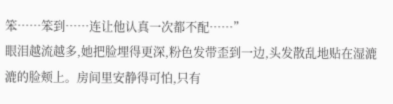笨……笨到……连让他认真一次都不配……”
眼泪越流越多,她把脸埋得更深,粉色发带歪到一边,头发散乱地贴在湿漉漉的脸颊上。房间里安静得可怕,只有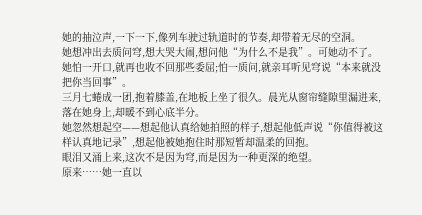她的抽泣声,一下一下,像列车驶过轨道时的节奏,却带着无尽的空洞。
她想冲出去质问穹,想大哭大闹,想问他“为什么不是我”。可她动不了。她怕一开口,就再也收不回那些委屈;怕一质问,就亲耳听见穹说“本来就没把你当回事”。
三月七蜷成一团,抱着膝盖,在地板上坐了很久。晨光从窗帘缝隙里漏进来,落在她身上,却暖不到心底半分。
她忽然想起空——想起他认真给她拍照的样子,想起他低声说“你值得被这样认真地记录”,想起他被她抱住时那短暂却温柔的回抱。
眼泪又涌上来,这次不是因为穹,而是因为一种更深的绝望。
原来……她一直以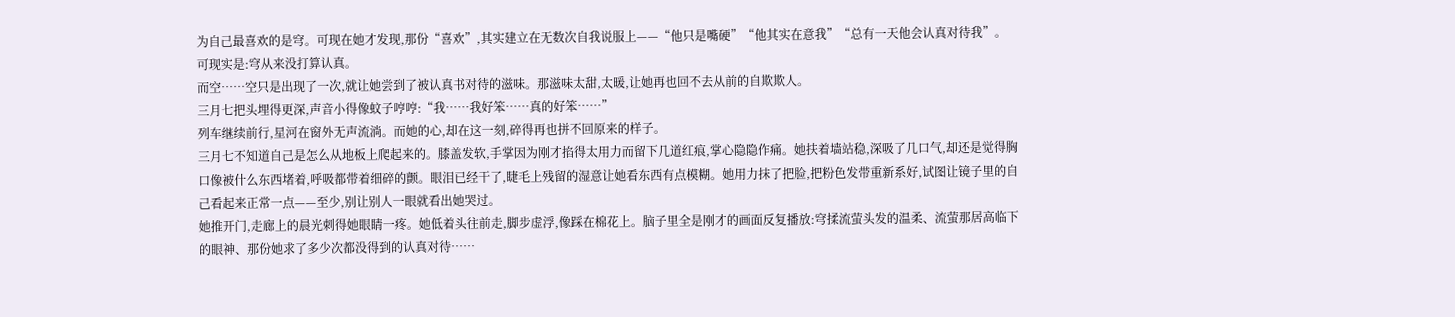为自己最喜欢的是穹。可现在她才发现,那份“喜欢”,其实建立在无数次自我说服上——“他只是嘴硬”“他其实在意我”“总有一天他会认真对待我”。
可现实是:穹从来没打算认真。
而空……空只是出现了一次,就让她尝到了被认真书对待的滋味。那滋味太甜,太暖,让她再也回不去从前的自欺欺人。
三月七把头埋得更深,声音小得像蚊子哼哼:“我……我好笨……真的好笨……”
列车继续前行,星河在窗外无声流淌。而她的心,却在这一刻,碎得再也拼不回原来的样子。
三月七不知道自己是怎么从地板上爬起来的。膝盖发软,手掌因为刚才掐得太用力而留下几道红痕,掌心隐隐作痛。她扶着墙站稳,深吸了几口气,却还是觉得胸口像被什么东西堵着,呼吸都带着细碎的颤。眼泪已经干了,睫毛上残留的湿意让她看东西有点模糊。她用力抹了把脸,把粉色发带重新系好,试图让镜子里的自己看起来正常一点——至少,别让别人一眼就看出她哭过。
她推开门,走廊上的晨光刺得她眼睛一疼。她低着头往前走,脚步虚浮,像踩在棉花上。脑子里全是刚才的画面反复播放:穹揉流萤头发的温柔、流萤那居高临下的眼神、那份她求了多少次都没得到的认真对待……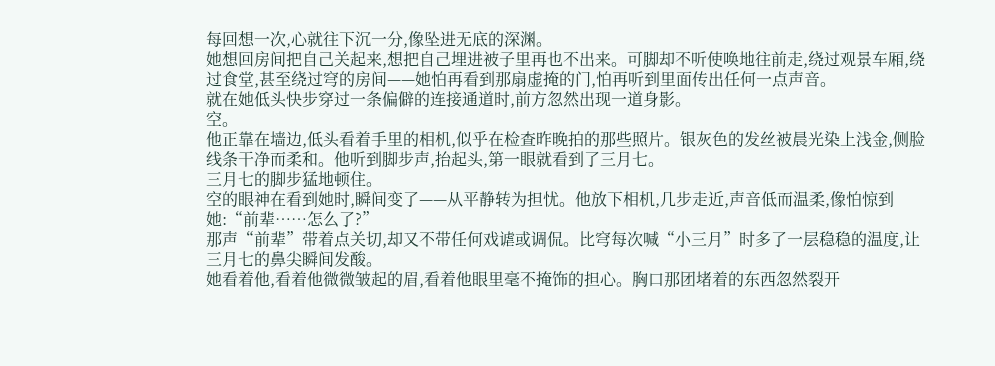每回想一次,心就往下沉一分,像坠进无底的深渊。
她想回房间把自己关起来,想把自己埋进被子里再也不出来。可脚却不听使唤地往前走,绕过观景车厢,绕过食堂,甚至绕过穹的房间——她怕再看到那扇虚掩的门,怕再听到里面传出任何一点声音。
就在她低头快步穿过一条偏僻的连接通道时,前方忽然出现一道身影。
空。
他正靠在墙边,低头看着手里的相机,似乎在检查昨晚拍的那些照片。银灰色的发丝被晨光染上浅金,侧脸线条干净而柔和。他听到脚步声,抬起头,第一眼就看到了三月七。
三月七的脚步猛地顿住。
空的眼神在看到她时,瞬间变了——从平静转为担忧。他放下相机,几步走近,声音低而温柔,像怕惊到她:“前辈……怎么了?”
那声“前辈”带着点关切,却又不带任何戏谑或调侃。比穹每次喊“小三月”时多了一层稳稳的温度,让三月七的鼻尖瞬间发酸。
她看着他,看着他微微皱起的眉,看着他眼里毫不掩饰的担心。胸口那团堵着的东西忽然裂开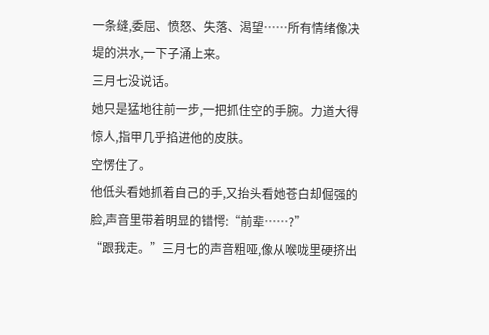一条缝,委屈、愤怒、失落、渴望……所有情绪像决堤的洪水,一下子涌上来。
三月七没说话。
她只是猛地往前一步,一把抓住空的手腕。力道大得惊人,指甲几乎掐进他的皮肤。
空愣住了。
他低头看她抓着自己的手,又抬头看她苍白却倔强的脸,声音里带着明显的错愕:“前辈……?”
“跟我走。”三月七的声音粗哑,像从喉咙里硬挤出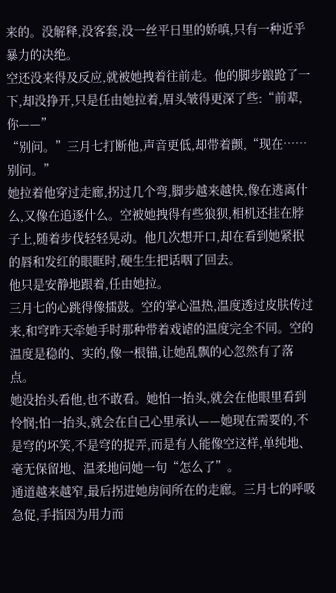来的。没解释,没客套,没一丝平日里的娇嗔,只有一种近乎暴力的决绝。
空还没来得及反应,就被她拽着往前走。他的脚步踉跄了一下,却没挣开,只是任由她拉着,眉头皱得更深了些:“前辈,你——”
“别问。”三月七打断他,声音更低,却带着颤,“现在……别问。”
她拉着他穿过走廊,拐过几个弯,脚步越来越快,像在逃离什么,又像在追逐什么。空被她拽得有些狼狈,相机还挂在脖子上,随着步伐轻轻晃动。他几次想开口,却在看到她紧抿的唇和发红的眼眶时,硬生生把话咽了回去。
他只是安静地跟着,任由她拉。
三月七的心跳得像擂鼓。空的掌心温热,温度透过皮肤传过来,和穹昨天牵她手时那种带着戏谑的温度完全不同。空的温度是稳的、实的,像一根锚,让她乱飘的心忽然有了落点。
她没抬头看他,也不敢看。她怕一抬头,就会在他眼里看到怜悯;怕一抬头,就会在自己心里承认——她现在需要的,不是穹的坏笑,不是穹的捉弄,而是有人能像空这样,单纯地、毫无保留地、温柔地问她一句“怎么了”。
通道越来越窄,最后拐进她房间所在的走廊。三月七的呼吸急促,手指因为用力而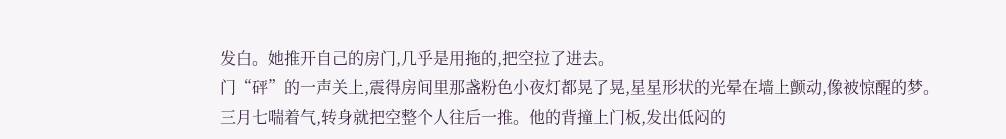发白。她推开自己的房门,几乎是用拖的,把空拉了进去。
门“砰”的一声关上,震得房间里那盏粉色小夜灯都晃了晃,星星形状的光晕在墙上颤动,像被惊醒的梦。
三月七喘着气,转身就把空整个人往后一推。他的背撞上门板,发出低闷的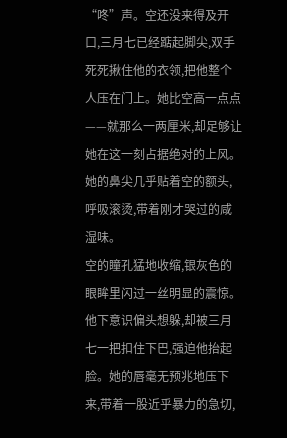“咚”声。空还没来得及开口,三月七已经踮起脚尖,双手死死揪住他的衣领,把他整个人压在门上。她比空高一点点——就那么一两厘米,却足够让她在这一刻占据绝对的上风。她的鼻尖几乎贴着空的额头,呼吸滚烫,带着刚才哭过的咸湿味。
空的瞳孔猛地收缩,银灰色的眼眸里闪过一丝明显的震惊。他下意识偏头想躲,却被三月七一把扣住下巴,强迫他抬起脸。她的唇毫无预兆地压下来,带着一股近乎暴力的急切,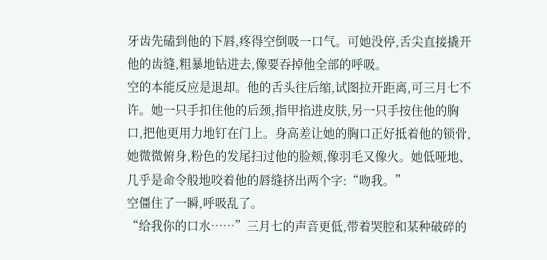牙齿先磕到他的下唇,疼得空倒吸一口气。可她没停,舌尖直接撬开他的齿缝,粗暴地钻进去,像要吞掉他全部的呼吸。
空的本能反应是退却。他的舌头往后缩,试图拉开距离,可三月七不许。她一只手扣住他的后颈,指甲掐进皮肤,另一只手按住他的胸口,把他更用力地钉在门上。身高差让她的胸口正好抵着他的锁骨,她微微俯身,粉色的发尾扫过他的脸颊,像羽毛又像火。她低哑地、几乎是命令般地咬着他的唇缝挤出两个字:“吻我。”
空僵住了一瞬,呼吸乱了。
“给我你的口水……”三月七的声音更低,带着哭腔和某种破碎的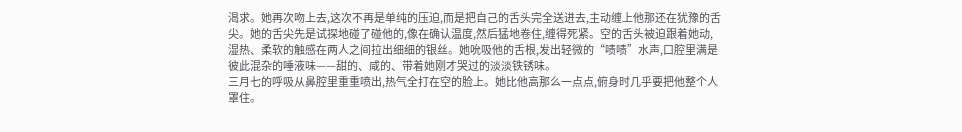渴求。她再次吻上去,这次不再是单纯的压迫,而是把自己的舌头完全送进去,主动缠上他那还在犹豫的舌尖。她的舌尖先是试探地碰了碰他的,像在确认温度,然后猛地卷住,缠得死紧。空的舌头被迫跟着她动,湿热、柔软的触感在两人之间拉出细细的银丝。她吮吸他的舌根,发出轻微的“啧啧”水声,口腔里满是彼此混杂的唾液味——甜的、咸的、带着她刚才哭过的淡淡铁锈味。
三月七的呼吸从鼻腔里重重喷出,热气全打在空的脸上。她比他高那么一点点,俯身时几乎要把他整个人罩住。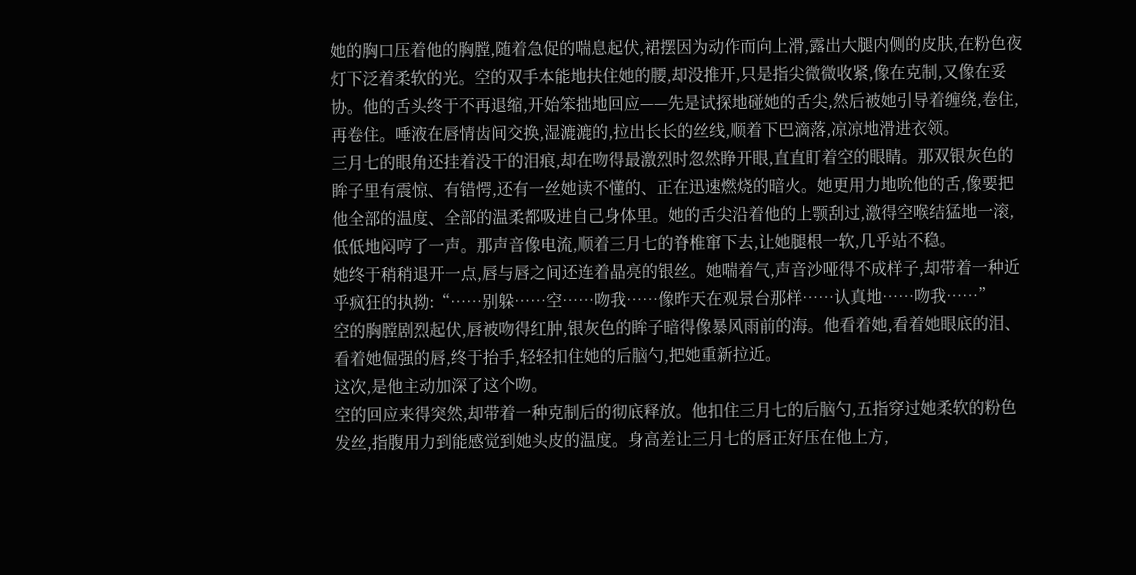她的胸口压着他的胸膛,随着急促的喘息起伏,裙摆因为动作而向上滑,露出大腿内侧的皮肤,在粉色夜灯下泛着柔软的光。空的双手本能地扶住她的腰,却没推开,只是指尖微微收紧,像在克制,又像在妥协。他的舌头终于不再退缩,开始笨拙地回应——先是试探地碰她的舌尖,然后被她引导着缠绕,卷住,再卷住。唾液在唇情齿间交换,湿漉漉的,拉出长长的丝线,顺着下巴滴落,凉凉地滑进衣领。
三月七的眼角还挂着没干的泪痕,却在吻得最激烈时忽然睁开眼,直直盯着空的眼睛。那双银灰色的眸子里有震惊、有错愕,还有一丝她读不懂的、正在迅速燃烧的暗火。她更用力地吮他的舌,像要把他全部的温度、全部的温柔都吸进自己身体里。她的舌尖沿着他的上颚刮过,激得空喉结猛地一滚,低低地闷哼了一声。那声音像电流,顺着三月七的脊椎窜下去,让她腿根一软,几乎站不稳。
她终于稍稍退开一点,唇与唇之间还连着晶亮的银丝。她喘着气,声音沙哑得不成样子,却带着一种近乎疯狂的执拗:“……别躲……空……吻我……像昨天在观景台那样……认真地……吻我……”
空的胸膛剧烈起伏,唇被吻得红肿,银灰色的眸子暗得像暴风雨前的海。他看着她,看着她眼底的泪、看着她倔强的唇,终于抬手,轻轻扣住她的后脑勺,把她重新拉近。
这次,是他主动加深了这个吻。
空的回应来得突然,却带着一种克制后的彻底释放。他扣住三月七的后脑勺,五指穿过她柔软的粉色发丝,指腹用力到能感觉到她头皮的温度。身高差让三月七的唇正好压在他上方,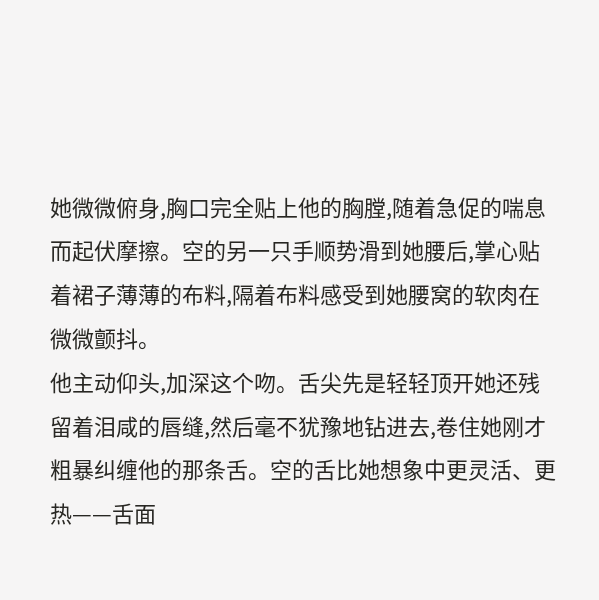她微微俯身,胸口完全贴上他的胸膛,随着急促的喘息而起伏摩擦。空的另一只手顺势滑到她腰后,掌心贴着裙子薄薄的布料,隔着布料感受到她腰窝的软肉在微微颤抖。
他主动仰头,加深这个吻。舌尖先是轻轻顶开她还残留着泪咸的唇缝,然后毫不犹豫地钻进去,卷住她刚才粗暴纠缠他的那条舌。空的舌比她想象中更灵活、更热——舌面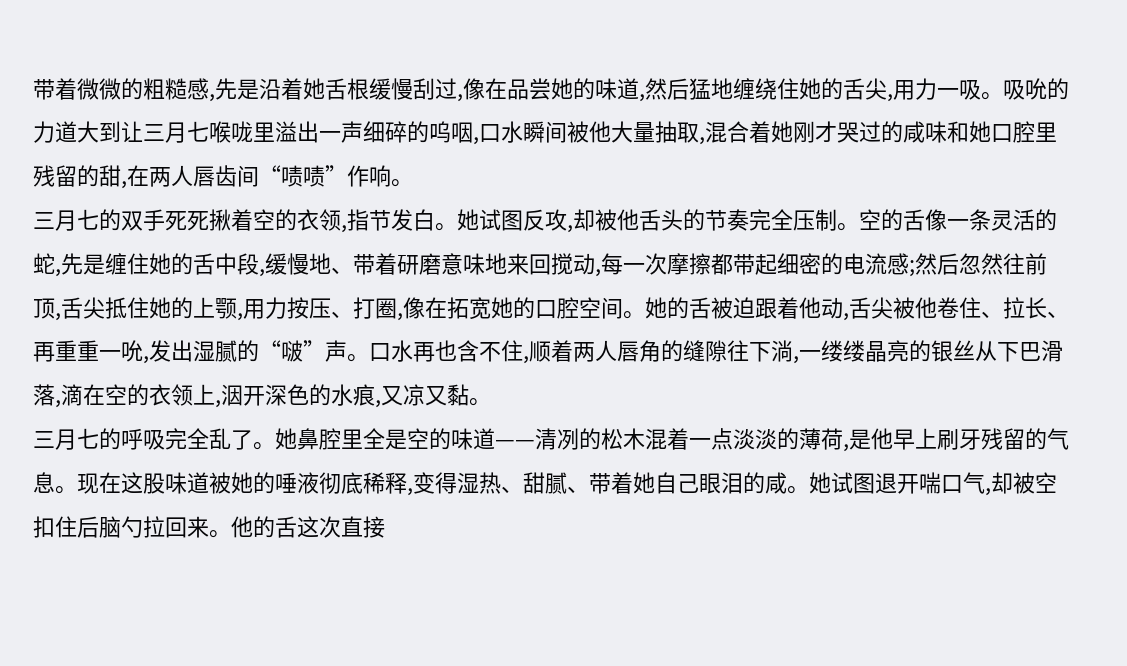带着微微的粗糙感,先是沿着她舌根缓慢刮过,像在品尝她的味道,然后猛地缠绕住她的舌尖,用力一吸。吸吮的力道大到让三月七喉咙里溢出一声细碎的呜咽,口水瞬间被他大量抽取,混合着她刚才哭过的咸味和她口腔里残留的甜,在两人唇齿间“啧啧”作响。
三月七的双手死死揪着空的衣领,指节发白。她试图反攻,却被他舌头的节奏完全压制。空的舌像一条灵活的蛇,先是缠住她的舌中段,缓慢地、带着研磨意味地来回搅动,每一次摩擦都带起细密的电流感;然后忽然往前顶,舌尖抵住她的上颚,用力按压、打圈,像在拓宽她的口腔空间。她的舌被迫跟着他动,舌尖被他卷住、拉长、再重重一吮,发出湿腻的“啵”声。口水再也含不住,顺着两人唇角的缝隙往下淌,一缕缕晶亮的银丝从下巴滑落,滴在空的衣领上,洇开深色的水痕,又凉又黏。
三月七的呼吸完全乱了。她鼻腔里全是空的味道——清冽的松木混着一点淡淡的薄荷,是他早上刷牙残留的气息。现在这股味道被她的唾液彻底稀释,变得湿热、甜腻、带着她自己眼泪的咸。她试图退开喘口气,却被空扣住后脑勺拉回来。他的舌这次直接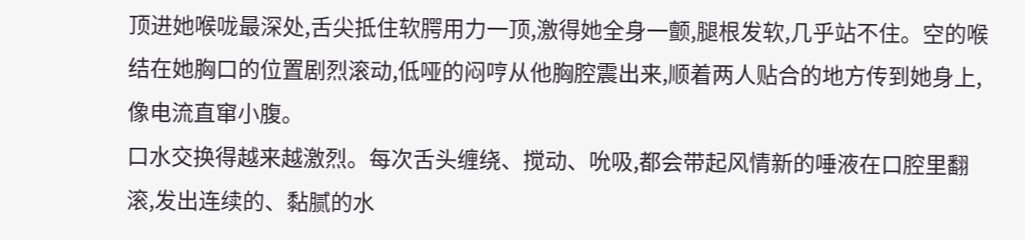顶进她喉咙最深处,舌尖抵住软腭用力一顶,激得她全身一颤,腿根发软,几乎站不住。空的喉结在她胸口的位置剧烈滚动,低哑的闷哼从他胸腔震出来,顺着两人贴合的地方传到她身上,像电流直窜小腹。
口水交换得越来越激烈。每次舌头缠绕、搅动、吮吸,都会带起风情新的唾液在口腔里翻滚,发出连续的、黏腻的水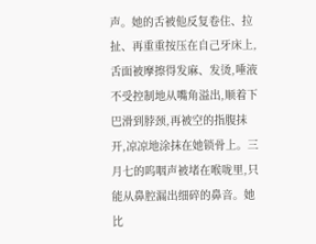声。她的舌被他反复卷住、拉扯、再重重按压在自己牙床上,舌面被摩擦得发麻、发烫,唾液不受控制地从嘴角溢出,顺着下巴滑到脖颈,再被空的指腹抹开,凉凉地涂抹在她锁骨上。三月七的呜咽声被堵在喉咙里,只能从鼻腔漏出细碎的鼻音。她比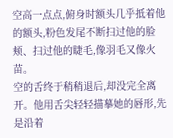空高一点点,俯身时额头几乎抵着他的额头,粉色发尾不断扫过他的脸颊、扫过他的睫毛,像羽毛又像火苗。
空的舌终于稍稍退后,却没完全离开。他用舌尖轻轻描摹她的唇形,先是沿着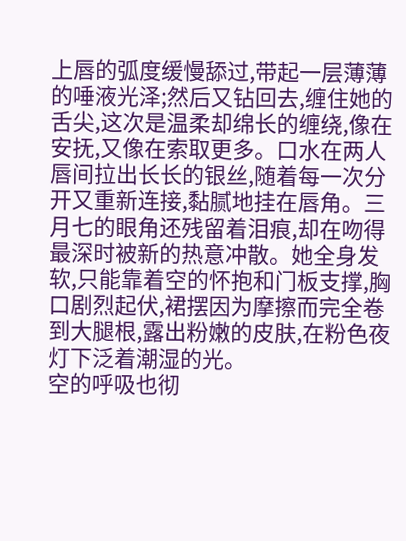上唇的弧度缓慢舔过,带起一层薄薄的唾液光泽;然后又钻回去,缠住她的舌尖,这次是温柔却绵长的缠绕,像在安抚,又像在索取更多。口水在两人唇间拉出长长的银丝,随着每一次分开又重新连接,黏腻地挂在唇角。三月七的眼角还残留着泪痕,却在吻得最深时被新的热意冲散。她全身发软,只能靠着空的怀抱和门板支撑,胸口剧烈起伏,裙摆因为摩擦而完全卷到大腿根,露出粉嫩的皮肤,在粉色夜灯下泛着潮湿的光。
空的呼吸也彻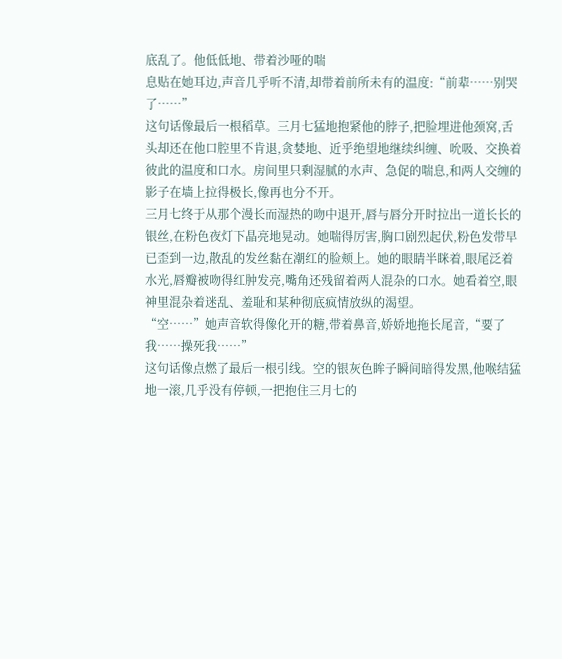底乱了。他低低地、带着沙哑的喘
息贴在她耳边,声音几乎听不清,却带着前所未有的温度:“前辈……别哭了……”
这句话像最后一根稻草。三月七猛地抱紧他的脖子,把脸埋进他颈窝,舌头却还在他口腔里不肯退,贪婪地、近乎绝望地继续纠缠、吮吸、交换着彼此的温度和口水。房间里只剩湿腻的水声、急促的喘息,和两人交缠的影子在墙上拉得极长,像再也分不开。
三月七终于从那个漫长而湿热的吻中退开,唇与唇分开时拉出一道长长的银丝,在粉色夜灯下晶亮地晃动。她喘得厉害,胸口剧烈起伏,粉色发带早已歪到一边,散乱的发丝黏在潮红的脸颊上。她的眼睛半眯着,眼尾泛着水光,唇瓣被吻得红肿发亮,嘴角还残留着两人混杂的口水。她看着空,眼神里混杂着迷乱、羞耻和某种彻底疯情放纵的渴望。
“空……”她声音软得像化开的糖,带着鼻音,娇娇地拖长尾音,“要了我……操死我……”
这句话像点燃了最后一根引线。空的银灰色眸子瞬间暗得发黑,他喉结猛地一滚,几乎没有停顿,一把抱住三月七的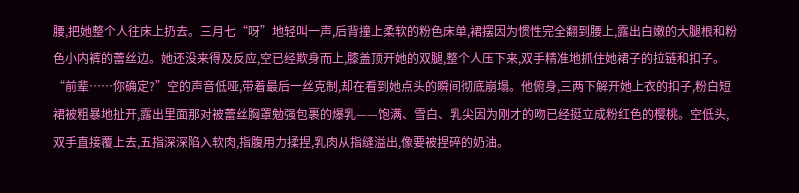腰,把她整个人往床上扔去。三月七“呀”地轻叫一声,后背撞上柔软的粉色床单,裙摆因为惯性完全翻到腰上,露出白嫩的大腿根和粉色小内裤的蕾丝边。她还没来得及反应,空已经欺身而上,膝盖顶开她的双腿,整个人压下来,双手精准地抓住她裙子的拉链和扣子。
“前辈……你确定?”空的声音低哑,带着最后一丝克制,却在看到她点头的瞬间彻底崩塌。他俯身,三两下解开她上衣的扣子,粉白短裙被粗暴地扯开,露出里面那对被蕾丝胸罩勉强包裹的爆乳——饱满、雪白、乳尖因为刚才的吻已经挺立成粉红色的樱桃。空低头,双手直接覆上去,五指深深陷入软肉,指腹用力揉捏,乳肉从指缝溢出,像要被捏碎的奶油。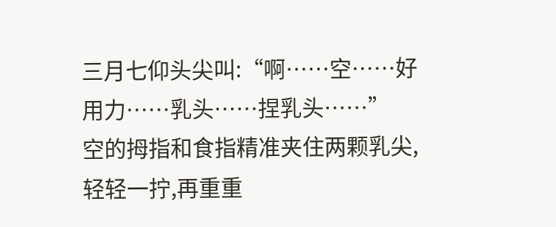三月七仰头尖叫:“啊……空……好用力……乳头……捏乳头……”
空的拇指和食指精准夹住两颗乳尖,轻轻一拧,再重重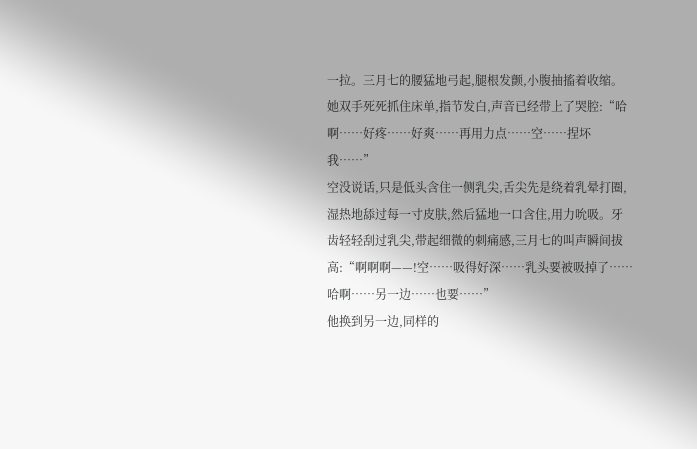一拉。三月七的腰猛地弓起,腿根发颤,小腹抽搐着收缩。她双手死死抓住床单,指节发白,声音已经带上了哭腔:“哈啊……好疼……好爽……再用力点……空……捏坏我……”
空没说话,只是低头含住一侧乳尖,舌尖先是绕着乳晕打圈,湿热地舔过每一寸皮肤,然后猛地一口含住,用力吮吸。牙齿轻轻刮过乳尖,带起细微的刺痛感,三月七的叫声瞬间拔高:“啊啊啊——!空……吸得好深……乳头要被吸掉了……哈啊……另一边……也要……”
他换到另一边,同样的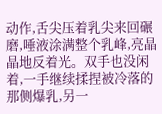动作,舌尖压着乳尖来回碾磨,唾液涂满整个乳峰,亮晶晶地反着光。双手也没闲着,一手继续揉捏被冷落的那侧爆乳,另一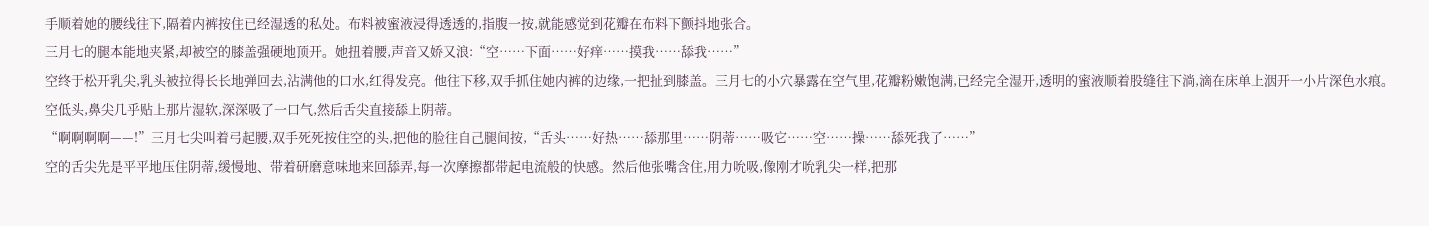手顺着她的腰线往下,隔着内裤按住已经湿透的私处。布料被蜜液浸得透透的,指腹一按,就能感觉到花瓣在布料下颤抖地张合。
三月七的腿本能地夹紧,却被空的膝盖强硬地顶开。她扭着腰,声音又娇又浪:“空……下面……好痒……摸我……舔我……”
空终于松开乳尖,乳头被拉得长长地弹回去,沾满他的口水,红得发亮。他往下移,双手抓住她内裤的边缘,一把扯到膝盖。三月七的小穴暴露在空气里,花瓣粉嫩饱满,已经完全湿开,透明的蜜液顺着股缝往下淌,滴在床单上洇开一小片深色水痕。空低头,鼻尖几乎贴上那片湿软,深深吸了一口气,然后舌尖直接舔上阴蒂。
“啊啊啊啊——!”三月七尖叫着弓起腰,双手死死按住空的头,把他的脸往自己腿间按,“舌头……好热……舔那里……阴蒂……吸它……空……操……舔死我了……”
空的舌尖先是平平地压住阴蒂,缓慢地、带着研磨意味地来回舔弄,每一次摩擦都带起电流般的快感。然后他张嘴含住,用力吮吸,像刚才吮乳尖一样,把那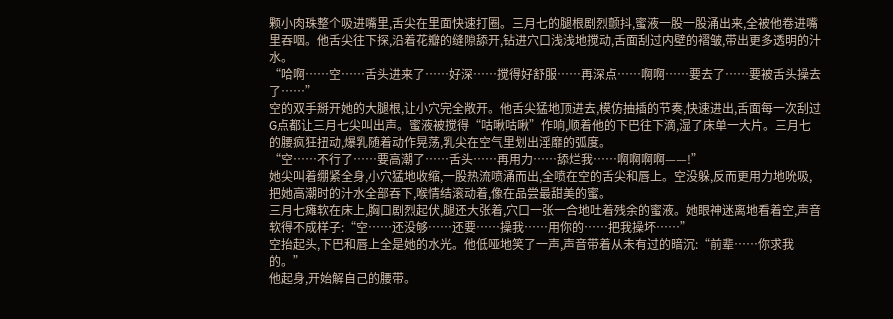颗小肉珠整个吸进嘴里,舌尖在里面快速打圈。三月七的腿根剧烈颤抖,蜜液一股一股涌出来,全被他卷进嘴里吞咽。他舌尖往下探,沿着花瓣的缝隙舔开,钻进穴口浅浅地搅动,舌面刮过内壁的褶皱,带出更多透明的汁水。
“哈啊……空……舌头进来了……好深……搅得好舒服……再深点……啊啊……要去了……要被舌头操去了……”
空的双手掰开她的大腿根,让小穴完全敞开。他舌尖猛地顶进去,模仿抽插的节奏,快速进出,舌面每一次刮过G点都让三月七尖叫出声。蜜液被搅得“咕啾咕啾”作响,顺着他的下巴往下滴,湿了床单一大片。三月七的腰疯狂扭动,爆乳随着动作晃荡,乳尖在空气里划出淫靡的弧度。
“空……不行了……要高潮了……舌头……再用力……舔烂我……啊啊啊啊——!”
她尖叫着绷紧全身,小穴猛地收缩,一股热流喷涌而出,全喷在空的舌尖和唇上。空没躲,反而更用力地吮吸,把她高潮时的汁水全部吞下,喉情结滚动着,像在品尝最甜美的蜜。
三月七瘫软在床上,胸口剧烈起伏,腿还大张着,穴口一张一合地吐着残余的蜜液。她眼神迷离地看着空,声音软得不成样子:“空……还没够……还要……操我……用你的……把我操坏……”
空抬起头,下巴和唇上全是她的水光。他低哑地笑了一声,声音带着从未有过的暗沉:“前辈……你求我的。”
他起身,开始解自己的腰带。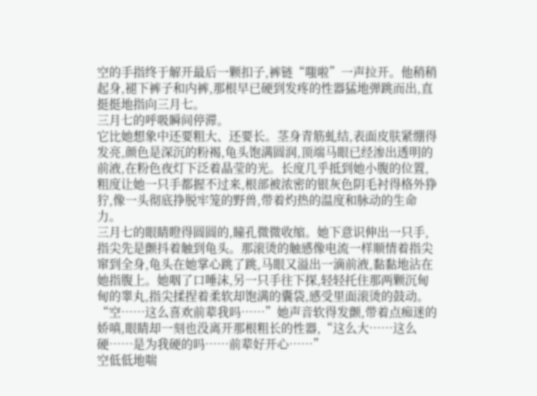空的手指终于解开最后一颗扣子,裤链“嗤啦”一声拉开。他稍稍起身,褪下裤子和内裤,那根早已硬到发疼的性器猛地弹跳而出,直挺挺地指向三月七。
三月七的呼吸瞬间停滞。
它比她想象中还要粗大、还要长。茎身青筋虬结,表面皮肤紧绷得发亮,颜色是深沉的粉褐,龟头饱满圆润,顶端马眼已经渗出透明的前液,在粉色夜灯下泛着晶莹的光。长度几乎抵到她小腹的位置,粗度让她一只手都握不过来,根部被浓密的银灰色阴毛衬得格外狰狞,像一头彻底挣脱牢笼的野兽,带着灼热的温度和脉动的生命力。
三月七的眼睛瞪得圆圆的,瞳孔微微收缩。她下意识伸出一只手,指尖先是颤抖着触到龟头。那滚烫的触感像电流一样顺情着指尖窜到全身,龟头在她掌心跳了跳,马眼又溢出一滴前液,黏黏地沾在她指腹上。她咽了口唾沫,另一只手往下探,轻轻托住那两颗沉甸甸的睾丸,指尖揉捏着柔软却饱满的囊袋,感受里面滚烫的鼓动。
“空……这么喜欢前辈我吗……”她声音软得发颤,带着点痴迷的娇嗔,眼睛却一刻也没离开那根粗长的性器,“这么大……这么硬……是为我硬的吗……前辈好开心……”
空低低地喘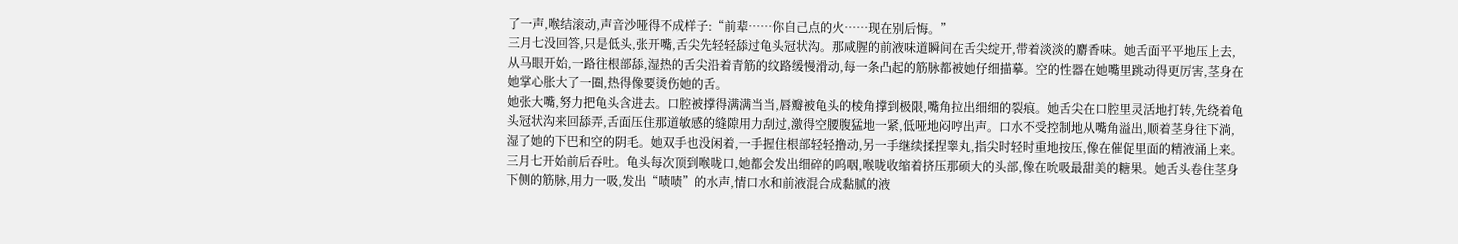了一声,喉结滚动,声音沙哑得不成样子:“前辈……你自己点的火……现在别后悔。”
三月七没回答,只是低头,张开嘴,舌尖先轻轻舔过龟头冠状沟。那咸腥的前液味道瞬间在舌尖绽开,带着淡淡的麝香味。她舌面平平地压上去,从马眼开始,一路往根部舔,湿热的舌尖沿着青筋的纹路缓慢滑动,每一条凸起的筋脉都被她仔细描摹。空的性器在她嘴里跳动得更厉害,茎身在她掌心胀大了一圈,热得像要烫伤她的舌。
她张大嘴,努力把龟头含进去。口腔被撑得满满当当,唇瓣被龟头的棱角撑到极限,嘴角拉出细细的裂痕。她舌尖在口腔里灵活地打转,先绕着龟头冠状沟来回舔弄,舌面压住那道敏感的缝隙用力刮过,激得空腰腹猛地一紧,低哑地闷哼出声。口水不受控制地从嘴角溢出,顺着茎身往下淌,湿了她的下巴和空的阴毛。她双手也没闲着,一手握住根部轻轻撸动,另一手继续揉捏睾丸,指尖时轻时重地按压,像在催促里面的精液涌上来。
三月七开始前后吞吐。龟头每次顶到喉咙口,她都会发出细碎的呜咽,喉咙收缩着挤压那硕大的头部,像在吮吸最甜美的糖果。她舌头卷住茎身下侧的筋脉,用力一吸,发出“啧啧”的水声,情口水和前液混合成黏腻的液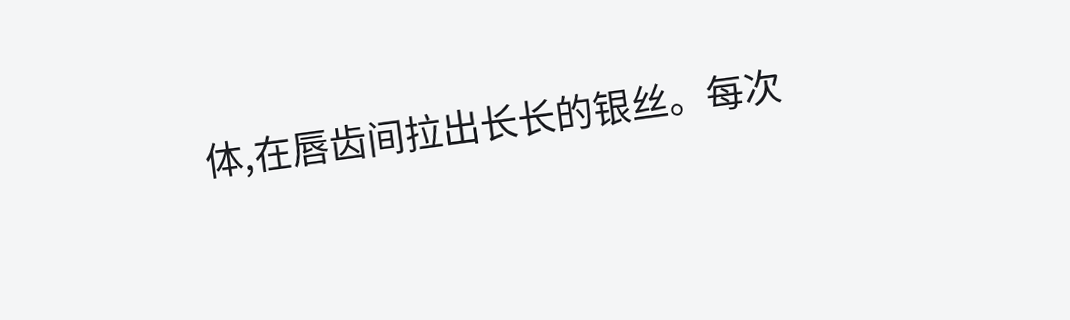体,在唇齿间拉出长长的银丝。每次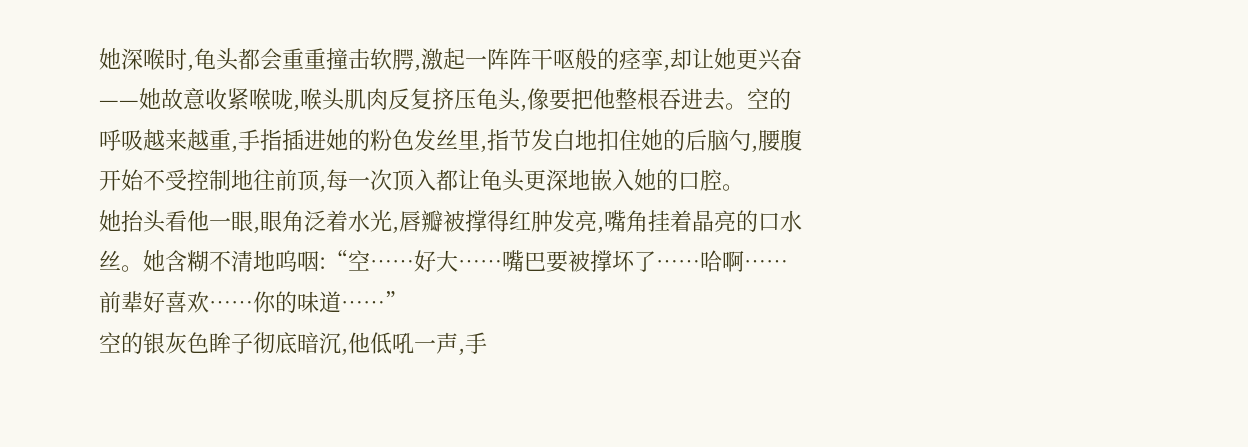她深喉时,龟头都会重重撞击软腭,激起一阵阵干呕般的痉挛,却让她更兴奋——她故意收紧喉咙,喉头肌肉反复挤压龟头,像要把他整根吞进去。空的呼吸越来越重,手指插进她的粉色发丝里,指节发白地扣住她的后脑勺,腰腹开始不受控制地往前顶,每一次顶入都让龟头更深地嵌入她的口腔。
她抬头看他一眼,眼角泛着水光,唇瓣被撑得红肿发亮,嘴角挂着晶亮的口水丝。她含糊不清地呜咽:“空……好大……嘴巴要被撑坏了……哈啊……前辈好喜欢……你的味道……”
空的银灰色眸子彻底暗沉,他低吼一声,手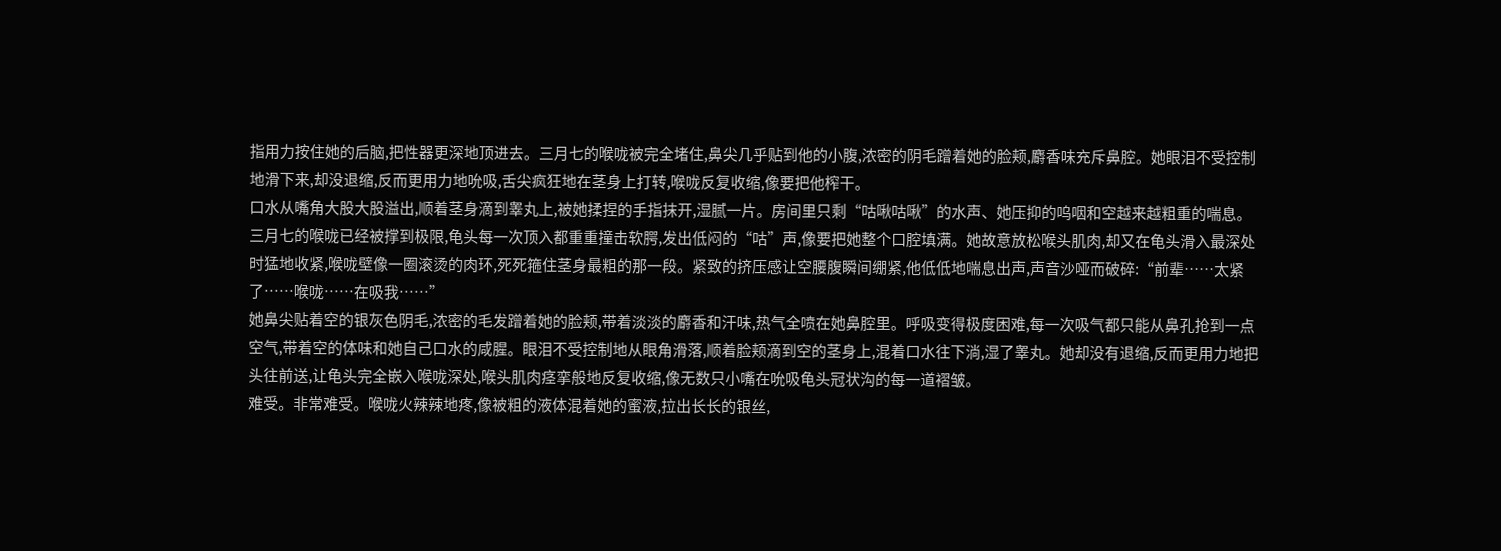指用力按住她的后脑,把性器更深地顶进去。三月七的喉咙被完全堵住,鼻尖几乎贴到他的小腹,浓密的阴毛蹭着她的脸颊,麝香味充斥鼻腔。她眼泪不受控制地滑下来,却没退缩,反而更用力地吮吸,舌尖疯狂地在茎身上打转,喉咙反复收缩,像要把他榨干。
口水从嘴角大股大股溢出,顺着茎身滴到睾丸上,被她揉捏的手指抹开,湿腻一片。房间里只剩“咕啾咕啾”的水声、她压抑的呜咽和空越来越粗重的喘息。
三月七的喉咙已经被撑到极限,龟头每一次顶入都重重撞击软腭,发出低闷的“咕”声,像要把她整个口腔填满。她故意放松喉头肌肉,却又在龟头滑入最深处时猛地收紧,喉咙壁像一圈滚烫的肉环,死死箍住茎身最粗的那一段。紧致的挤压感让空腰腹瞬间绷紧,他低低地喘息出声,声音沙哑而破碎:“前辈……太紧了……喉咙……在吸我……”
她鼻尖贴着空的银灰色阴毛,浓密的毛发蹭着她的脸颊,带着淡淡的麝香和汗味,热气全喷在她鼻腔里。呼吸变得极度困难,每一次吸气都只能从鼻孔抢到一点空气,带着空的体味和她自己口水的咸腥。眼泪不受控制地从眼角滑落,顺着脸颊滴到空的茎身上,混着口水往下淌,湿了睾丸。她却没有退缩,反而更用力地把头往前送,让龟头完全嵌入喉咙深处,喉头肌肉痉挛般地反复收缩,像无数只小嘴在吮吸龟头冠状沟的每一道褶皱。
难受。非常难受。喉咙火辣辣地疼,像被粗的液体混着她的蜜液,拉出长长的银丝,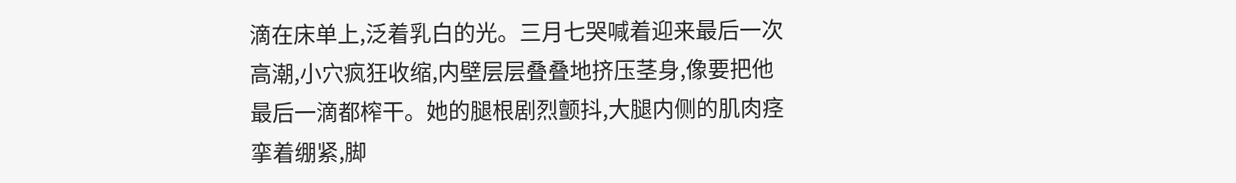滴在床单上,泛着乳白的光。三月七哭喊着迎来最后一次高潮,小穴疯狂收缩,内壁层层叠叠地挤压茎身,像要把他最后一滴都榨干。她的腿根剧烈颤抖,大腿内侧的肌肉痉挛着绷紧,脚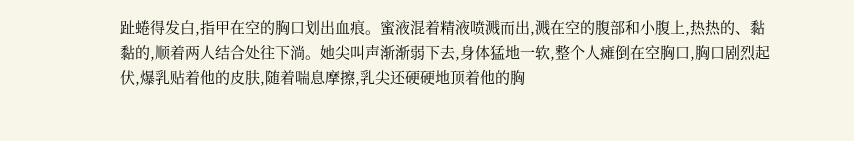趾蜷得发白,指甲在空的胸口划出血痕。蜜液混着精液喷溅而出,溅在空的腹部和小腹上,热热的、黏黏的,顺着两人结合处往下淌。她尖叫声渐渐弱下去,身体猛地一软,整个人瘫倒在空胸口,胸口剧烈起伏,爆乳贴着他的皮肤,随着喘息摩擦,乳尖还硬硬地顶着他的胸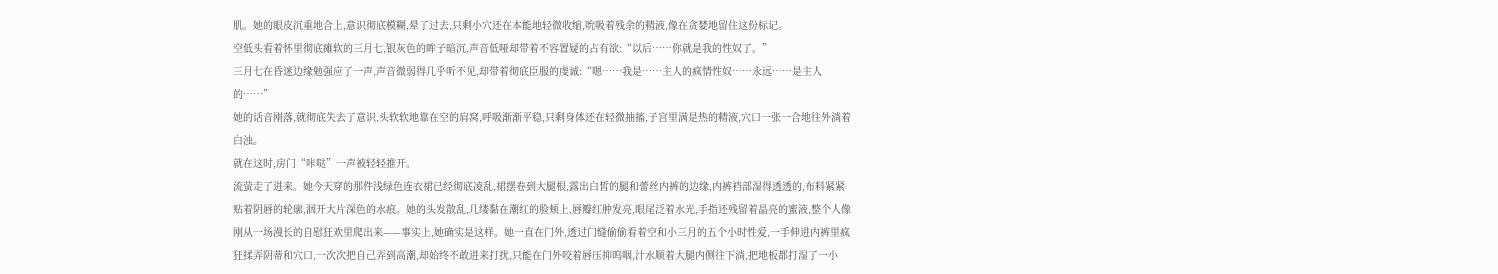肌。她的眼皮沉重地合上,意识彻底模糊,晕了过去,只剩小穴还在本能地轻微收缩,吮吸着残余的精液,像在贪婪地留住这份标记。
空低头看着怀里彻底瘫软的三月七,银灰色的眸子暗沉,声音低哑却带着不容置疑的占有欲:“以后……你就是我的性奴了。”
三月七在昏迷边缘勉强应了一声,声音微弱得几乎听不见,却带着彻底臣服的虔诚:“嗯……我是……主人的疯情性奴……永远……是主人的……”
她的话音刚落,就彻底失去了意识,头软软地靠在空的肩窝,呼吸渐渐平稳,只剩身体还在轻微抽搐,子宫里满是热的精液,穴口一张一合地往外淌着白浊。
就在这时,房门“咔哒”一声被轻轻推开。
流萤走了进来。她今天穿的那件浅绿色连衣裙已经彻底凌乱,裙摆卷到大腿根,露出白皙的腿和蕾丝内裤的边缘,内裤裆部湿得透透的,布料紧紧贴着阴唇的轮廓,洇开大片深色的水痕。她的头发散乱,几缕黏在潮红的脸颊上,唇瓣红肿发亮,眼尾泛着水光,手指还残留着晶亮的蜜液,整个人像刚从一场漫长的自慰狂欢里爬出来——事实上,她确实是这样。她一直在门外,透过门缝偷偷看着空和小三月的五个小时性爱,一手伸进内裤里疯狂揉弄阴蒂和穴口,一次次把自己弄到高潮,却始终不敢进来打扰,只能在门外咬着唇压抑呜咽,汁水顺着大腿内侧往下淌,把地板都打湿了一小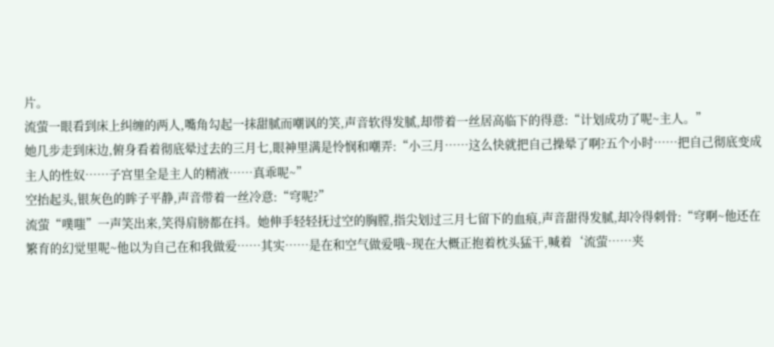片。
流萤一眼看到床上纠缠的两人,嘴角勾起一抹甜腻而嘲讽的笑,声音软得发腻,却带着一丝居高临下的得意:“计划成功了呢~主人。”
她几步走到床边,俯身看着彻底晕过去的三月七,眼神里满是怜悯和嘲弄:“小三月……这么快就把自己操晕了啊?五个小时……把自己彻底变成主人的性奴……子宫里全是主人的精液……真乖呢~”
空抬起头,银灰色的眸子平静,声音带着一丝冷意:“穹呢?”
流萤“噗嗤”一声笑出来,笑得肩膀都在抖。她伸手轻轻抚过空的胸膛,指尖划过三月七留下的血痕,声音甜得发腻,却冷得刺骨:“穹啊~他还在繁育的幻觉里呢~他以为自己在和我做爱……其实……是在和空气做爱哦~现在大概正抱着枕头猛干,喊着‘流萤……夹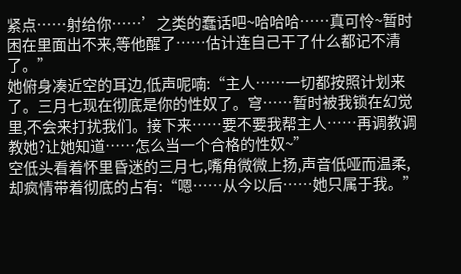紧点……射给你……’之类的蠢话吧~哈哈哈……真可怜~暂时困在里面出不来,等他醒了……估计连自己干了什么都记不清了。”
她俯身凑近空的耳边,低声呢喃:“主人……一切都按照计划来了。三月七现在彻底是你的性奴了。穹……暂时被我锁在幻觉里,不会来打扰我们。接下来……要不要我帮主人……再调教调教她?让她知道……怎么当一个合格的性奴~”
空低头看着怀里昏迷的三月七,嘴角微微上扬,声音低哑而温柔,却疯情带着彻底的占有:“嗯……从今以后……她只属于我。”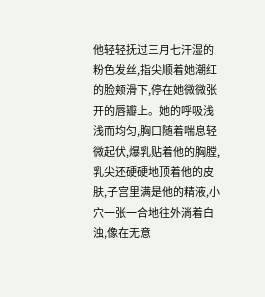他轻轻抚过三月七汗湿的粉色发丝,指尖顺着她潮红的脸颊滑下,停在她微微张开的唇瓣上。她的呼吸浅浅而均匀,胸口随着喘息轻微起伏,爆乳贴着他的胸膛,乳尖还硬硬地顶着他的皮肤,子宫里满是他的精液,小穴一张一合地往外淌着白浊,像在无意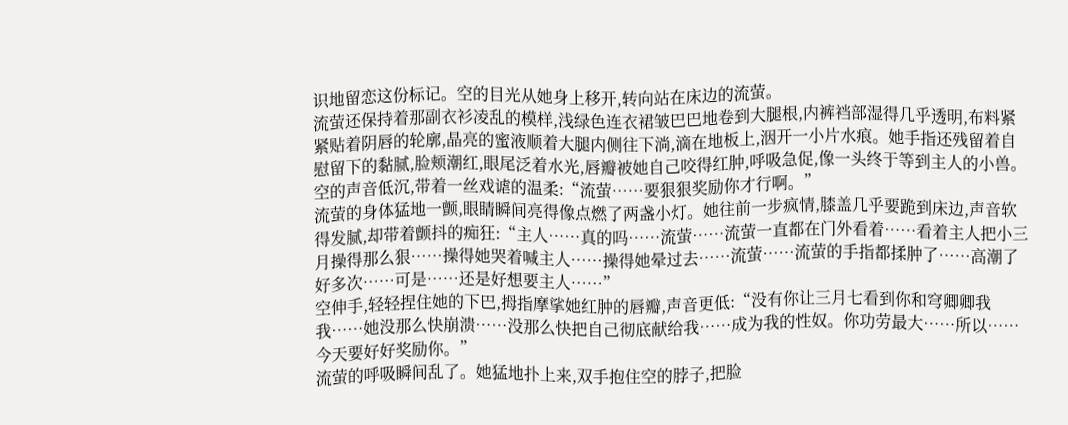识地留恋这份标记。空的目光从她身上移开,转向站在床边的流萤。
流萤还保持着那副衣衫凌乱的模样,浅绿色连衣裙皱巴巴地卷到大腿根,内裤裆部湿得几乎透明,布料紧紧贴着阴唇的轮廓,晶亮的蜜液顺着大腿内侧往下淌,滴在地板上,洇开一小片水痕。她手指还残留着自慰留下的黏腻,脸颊潮红,眼尾泛着水光,唇瓣被她自己咬得红肿,呼吸急促,像一头终于等到主人的小兽。
空的声音低沉,带着一丝戏谑的温柔:“流萤……要狠狠奖励你才行啊。”
流萤的身体猛地一颤,眼睛瞬间亮得像点燃了两盏小灯。她往前一步疯情,膝盖几乎要跪到床边,声音软得发腻,却带着颤抖的痴狂:“主人……真的吗……流萤……流萤一直都在门外看着……看着主人把小三月操得那么狠……操得她哭着喊主人……操得她晕过去……流萤……流萤的手指都揉肿了……高潮了好多次……可是……还是好想要主人……”
空伸手,轻轻捏住她的下巴,拇指摩挲她红肿的唇瓣,声音更低:“没有你让三月七看到你和穹卿卿我我……她没那么快崩溃……没那么快把自己彻底献给我……成为我的性奴。你功劳最大……所以……今天要好好奖励你。”
流萤的呼吸瞬间乱了。她猛地扑上来,双手抱住空的脖子,把脸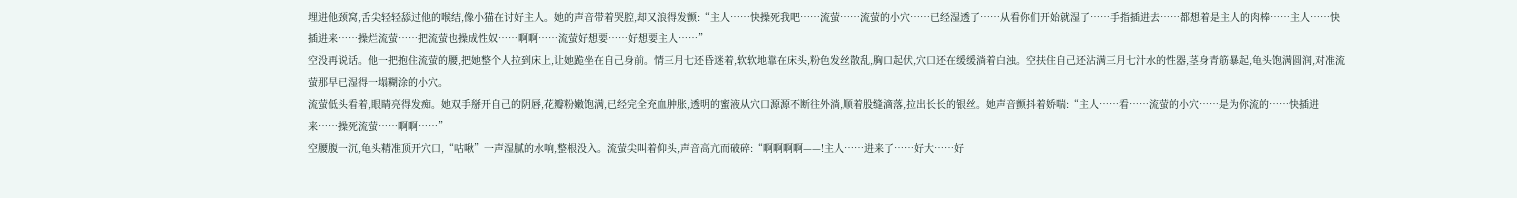埋进他颈窝,舌尖轻轻舔过他的喉结,像小猫在讨好主人。她的声音带着哭腔,却又浪得发颤:“主人……快操死我吧……流萤……流萤的小穴……已经湿透了……从看你们开始就湿了……手指插进去……都想着是主人的肉棒……主人……快插进来……操烂流萤……把流萤也操成性奴……啊啊……流萤好想要……好想要主人……”
空没再说话。他一把抱住流萤的腰,把她整个人拉到床上,让她跪坐在自己身前。情三月七还昏迷着,软软地靠在床头,粉色发丝散乱,胸口起伏,穴口还在缓缓淌着白浊。空扶住自己还沾满三月七汁水的性器,茎身青筋暴起,龟头饱满圆润,对准流萤那早已湿得一塌糊涂的小穴。
流萤低头看着,眼睛亮得发痴。她双手掰开自己的阴唇,花瓣粉嫩饱满,已经完全充血肿胀,透明的蜜液从穴口源源不断往外淌,顺着股缝滴落,拉出长长的银丝。她声音颤抖着娇喘:“主人……看……流萤的小穴……是为你流的……快插进来……操死流萤……啊啊……”
空腰腹一沉,龟头精准顶开穴口,“咕啾”一声湿腻的水响,整根没入。流萤尖叫着仰头,声音高亢而破碎:“啊啊啊啊——!主人……进来了……好大……好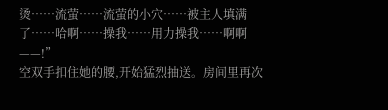烫……流萤……流萤的小穴……被主人填满了……哈啊……操我……用力操我……啊啊——!”
空双手扣住她的腰,开始猛烈抽送。房间里再次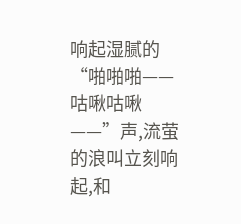响起湿腻的“啪啪啪——咕啾咕啾——”声,流萤的浪叫立刻响起,和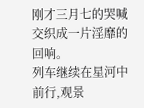刚才三月七的哭喊交织成一片淫靡的回响。
列车继续在星河中前行,观景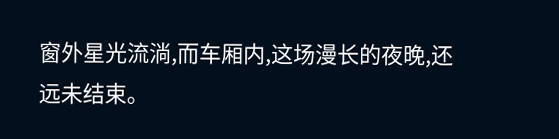窗外星光流淌,而车厢内,这场漫长的夜晚,还远未结束。